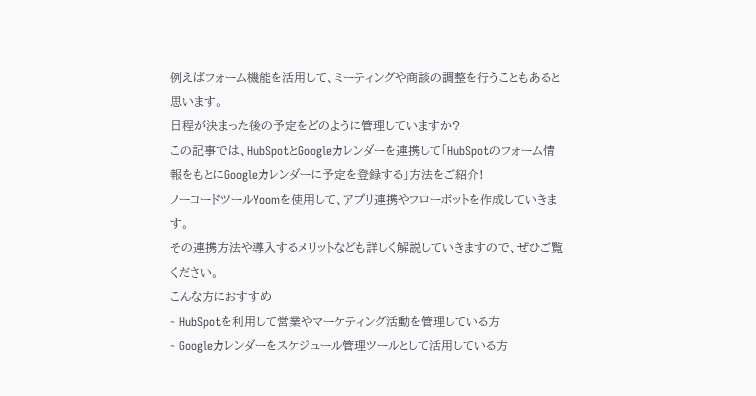例えばフォーム機能を活用して、ミーティングや商談の調整を行うこともあると思います。
日程が決まった後の予定をどのように管理していますか?
この記事では、HubSpotとGoogleカレンダーを連携して「HubSpotのフォーム情報をもとにGoogleカレンダーに予定を登録する」方法をご紹介!
ノーコードツールYoomを使用して、アプリ連携やフローボットを作成していきます。
その連携方法や導入するメリットなども詳しく解説していきますので、ぜひご覧ください。
こんな方におすすめ
- HubSpotを利用して営業やマーケティング活動を管理している方
- Googleカレンダーをスケジュール管理ツールとして活用している方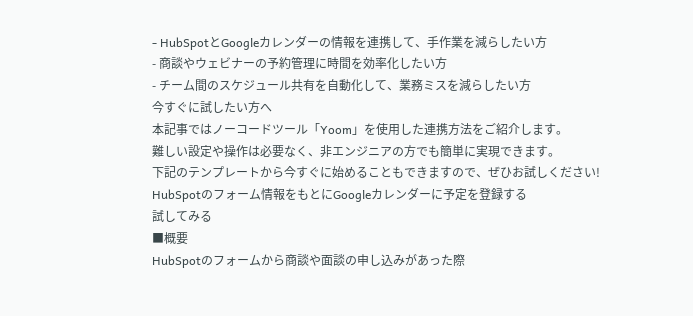- HubSpotとGoogleカレンダーの情報を連携して、手作業を減らしたい方
- 商談やウェビナーの予約管理に時間を効率化したい方
- チーム間のスケジュール共有を自動化して、業務ミスを減らしたい方
今すぐに試したい方へ
本記事ではノーコードツール「Yoom」を使用した連携方法をご紹介します。
難しい設定や操作は必要なく、非エンジニアの方でも簡単に実現できます。
下記のテンプレートから今すぐに始めることもできますので、ぜひお試しください!
HubSpotのフォーム情報をもとにGoogleカレンダーに予定を登録する
試してみる
■概要
HubSpotのフォームから商談や面談の申し込みがあった際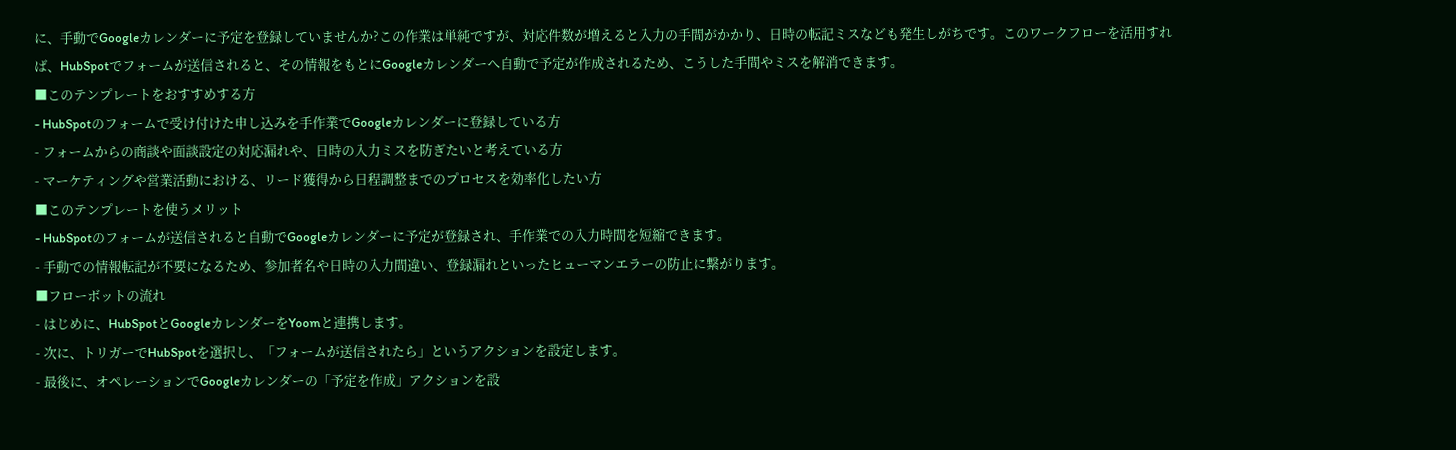に、手動でGoogleカレンダーに予定を登録していませんか?この作業は単純ですが、対応件数が増えると入力の手間がかかり、日時の転記ミスなども発生しがちです。このワークフローを活用すれば、HubSpotでフォームが送信されると、その情報をもとにGoogleカレンダーへ自動で予定が作成されるため、こうした手間やミスを解消できます。
■このテンプレートをおすすめする方
- HubSpotのフォームで受け付けた申し込みを手作業でGoogleカレンダーに登録している方
- フォームからの商談や面談設定の対応漏れや、日時の入力ミスを防ぎたいと考えている方
- マーケティングや営業活動における、リード獲得から日程調整までのプロセスを効率化したい方
■このテンプレートを使うメリット
- HubSpotのフォームが送信されると自動でGoogleカレンダーに予定が登録され、手作業での入力時間を短縮できます。
- 手動での情報転記が不要になるため、参加者名や日時の入力間違い、登録漏れといったヒューマンエラーの防止に繋がります。
■フローボットの流れ
- はじめに、HubSpotとGoogleカレンダーをYoomと連携します。
- 次に、トリガーでHubSpotを選択し、「フォームが送信されたら」というアクションを設定します。
- 最後に、オペレーションでGoogleカレンダーの「予定を作成」アクションを設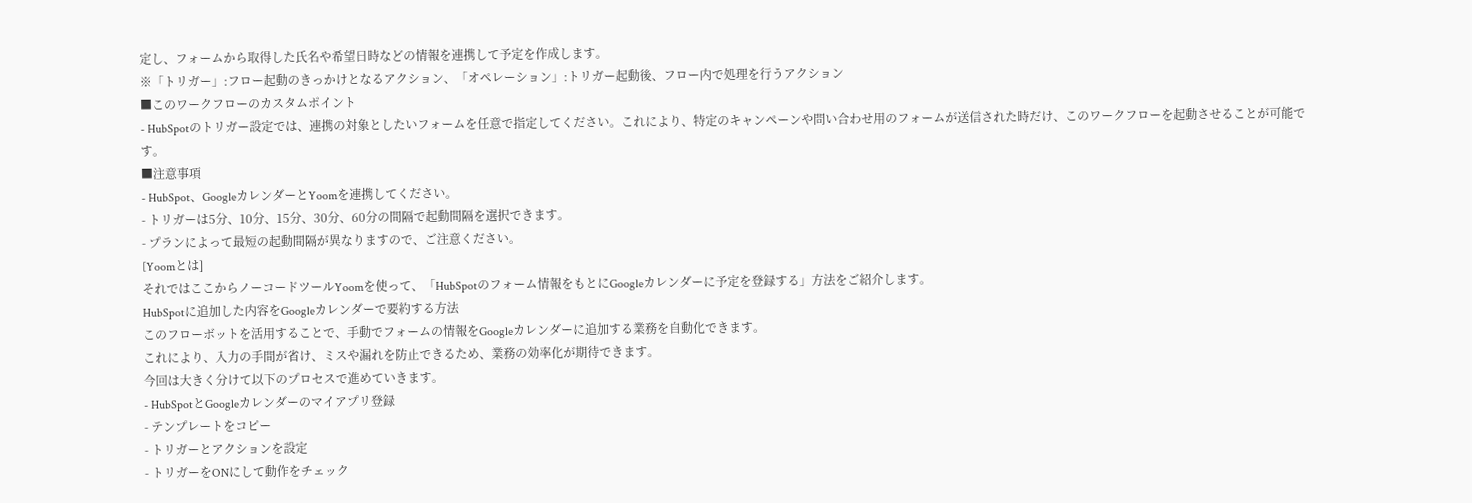定し、フォームから取得した氏名や希望日時などの情報を連携して予定を作成します。
※「トリガー」:フロー起動のきっかけとなるアクション、「オペレーション」:トリガー起動後、フロー内で処理を行うアクション
■このワークフローのカスタムポイント
- HubSpotのトリガー設定では、連携の対象としたいフォームを任意で指定してください。これにより、特定のキャンペーンや問い合わせ用のフォームが送信された時だけ、このワークフローを起動させることが可能です。
■注意事項
- HubSpot、GoogleカレンダーとYoomを連携してください。
- トリガーは5分、10分、15分、30分、60分の間隔で起動間隔を選択できます。
- プランによって最短の起動間隔が異なりますので、ご注意ください。
[Yoomとは]
それではここからノーコードツールYoomを使って、「HubSpotのフォーム情報をもとにGoogleカレンダーに予定を登録する」方法をご紹介します。
HubSpotに追加した内容をGoogleカレンダーで要約する方法
このフローボットを活用することで、手動でフォームの情報をGoogleカレンダーに追加する業務を自動化できます。
これにより、入力の手間が省け、ミスや漏れを防止できるため、業務の効率化が期待できます。
今回は大きく分けて以下のプロセスで進めていきます。
- HubSpotとGoogleカレンダーのマイアプリ登録
- テンプレートをコピー
- トリガーとアクションを設定
- トリガーをONにして動作をチェック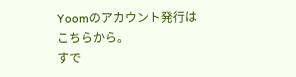Yoomのアカウント発行はこちらから。
すで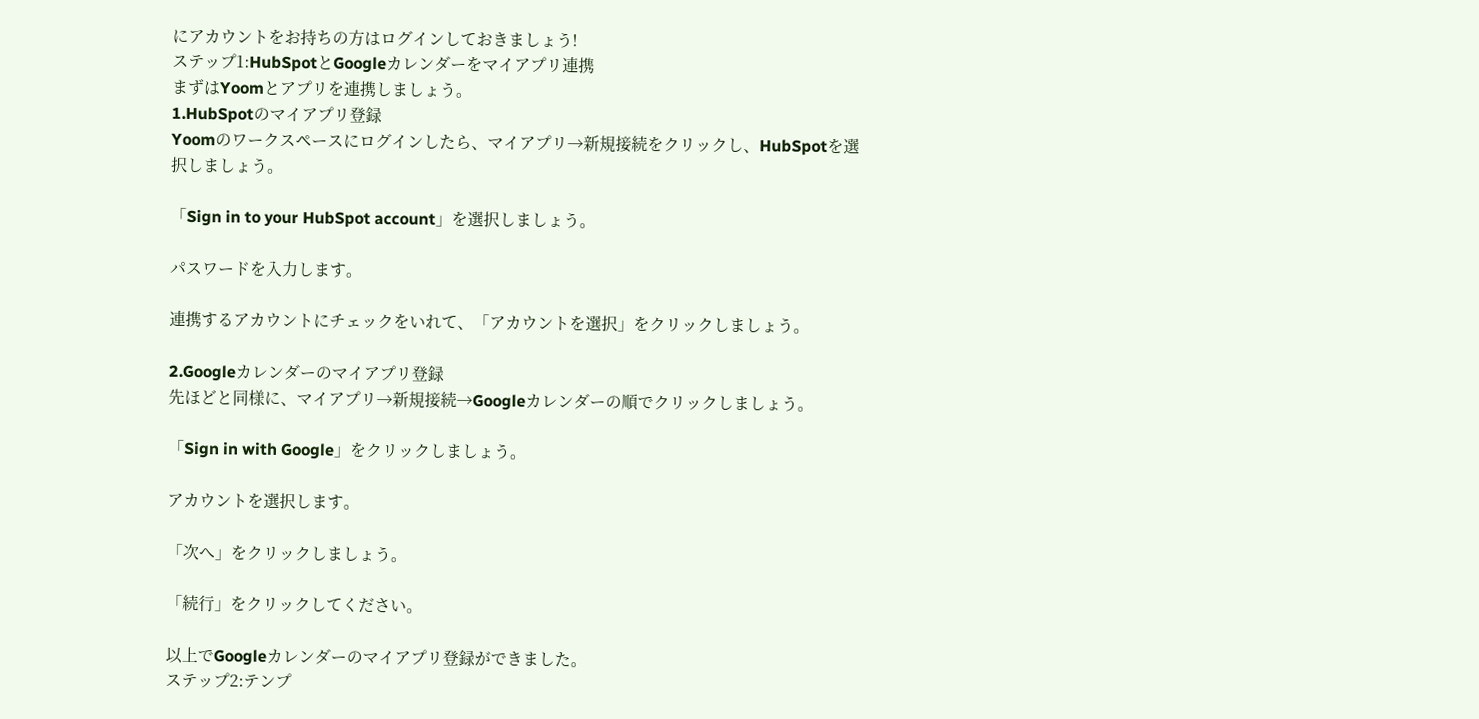にアカウントをお持ちの方はログインしておきましょう!
ステップ1:HubSpotとGoogleカレンダーをマイアプリ連携
まずはYoomとアプリを連携しましょう。
1.HubSpotのマイアプリ登録
Yoomのワークスペースにログインしたら、マイアプリ→新規接続をクリックし、HubSpotを選択しましょう。

「Sign in to your HubSpot account」を選択しましょう。

パスワードを入力します。

連携するアカウントにチェックをいれて、「アカウントを選択」をクリックしましょう。

2.Googleカレンダーのマイアプリ登録
先ほどと同様に、マイアプリ→新規接続→Googleカレンダーの順でクリックしましょう。

「Sign in with Google」をクリックしましょう。

アカウントを選択します。

「次へ」をクリックしましょう。

「続行」をクリックしてください。

以上でGoogleカレンダーのマイアプリ登録ができました。
ステップ2:テンプ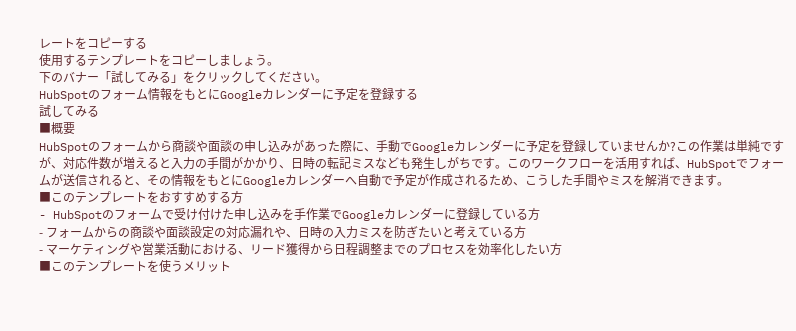レートをコピーする
使用するテンプレートをコピーしましょう。
下のバナー「試してみる」をクリックしてください。
HubSpotのフォーム情報をもとにGoogleカレンダーに予定を登録する
試してみる
■概要
HubSpotのフォームから商談や面談の申し込みがあった際に、手動でGoogleカレンダーに予定を登録していませんか?この作業は単純ですが、対応件数が増えると入力の手間がかかり、日時の転記ミスなども発生しがちです。このワークフローを活用すれば、HubSpotでフォームが送信されると、その情報をもとにGoogleカレンダーへ自動で予定が作成されるため、こうした手間やミスを解消できます。
■このテンプレートをおすすめする方
- HubSpotのフォームで受け付けた申し込みを手作業でGoogleカレンダーに登録している方
- フォームからの商談や面談設定の対応漏れや、日時の入力ミスを防ぎたいと考えている方
- マーケティングや営業活動における、リード獲得から日程調整までのプロセスを効率化したい方
■このテンプレートを使うメリット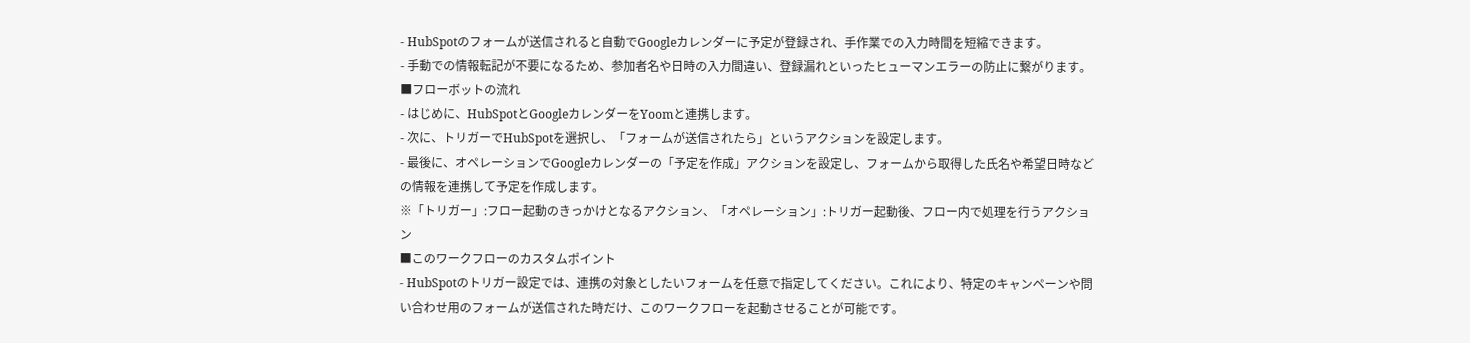- HubSpotのフォームが送信されると自動でGoogleカレンダーに予定が登録され、手作業での入力時間を短縮できます。
- 手動での情報転記が不要になるため、参加者名や日時の入力間違い、登録漏れといったヒューマンエラーの防止に繋がります。
■フローボットの流れ
- はじめに、HubSpotとGoogleカレンダーをYoomと連携します。
- 次に、トリガーでHubSpotを選択し、「フォームが送信されたら」というアクションを設定します。
- 最後に、オペレーションでGoogleカレンダーの「予定を作成」アクションを設定し、フォームから取得した氏名や希望日時などの情報を連携して予定を作成します。
※「トリガー」:フロー起動のきっかけとなるアクション、「オペレーション」:トリガー起動後、フロー内で処理を行うアクション
■このワークフローのカスタムポイント
- HubSpotのトリガー設定では、連携の対象としたいフォームを任意で指定してください。これにより、特定のキャンペーンや問い合わせ用のフォームが送信された時だけ、このワークフローを起動させることが可能です。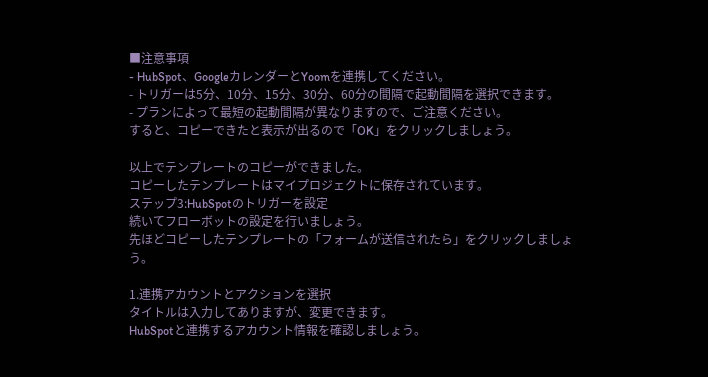■注意事項
- HubSpot、GoogleカレンダーとYoomを連携してください。
- トリガーは5分、10分、15分、30分、60分の間隔で起動間隔を選択できます。
- プランによって最短の起動間隔が異なりますので、ご注意ください。
すると、コピーできたと表示が出るので「OK」をクリックしましょう。

以上でテンプレートのコピーができました。
コピーしたテンプレートはマイプロジェクトに保存されています。
ステップ3:HubSpotのトリガーを設定
続いてフローボットの設定を行いましょう。
先ほどコピーしたテンプレートの「フォームが送信されたら」をクリックしましょう。

1.連携アカウントとアクションを選択
タイトルは入力してありますが、変更できます。
HubSpotと連携するアカウント情報を確認しましょう。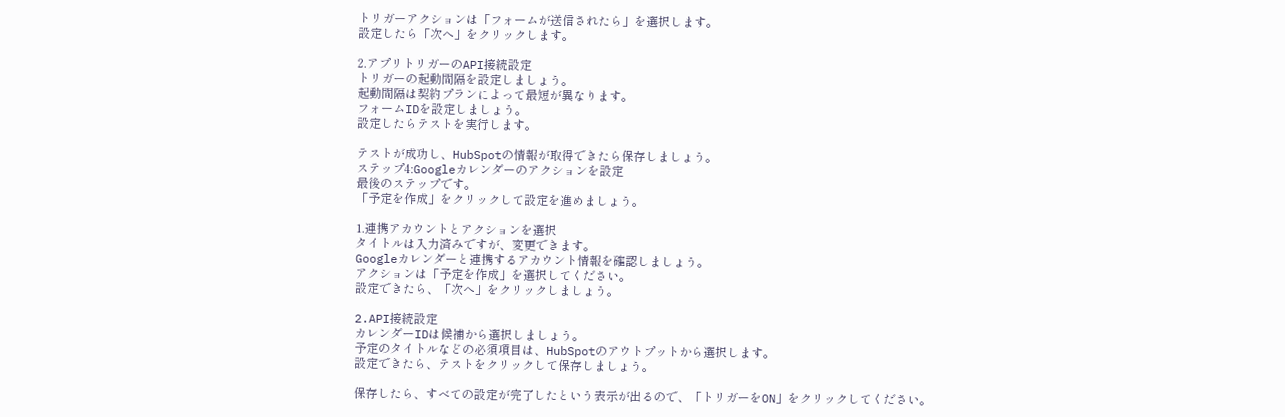トリガーアクションは「フォームが送信されたら」を選択します。
設定したら「次へ」をクリックします。

2.アプリトリガーのAPI接続設定
トリガーの起動間隔を設定しましょう。
起動間隔は契約プランによって最短が異なります。
フォームIDを設定しましょう。
設定したらテストを実行します。

テストが成功し、HubSpotの情報が取得できたら保存しましょう。
ステップ4:Googleカレンダーのアクションを設定
最後のステップです。
「予定を作成」をクリックして設定を進めましょう。

1.連携アカウントとアクションを選択
タイトルは入力済みですが、変更できます。
Googleカレンダーと連携するアカウント情報を確認しましょう。
アクションは「予定を作成」を選択してください。
設定できたら、「次へ」をクリックしましょう。

2.API接続設定
カレンダーIDは候補から選択しましょう。
予定のタイトルなどの必須項目は、HubSpotのアウトプットから選択します。
設定できたら、テストをクリックして保存しましょう。

保存したら、すべての設定が完了したという表示が出るので、「トリガーをON」をクリックしてください。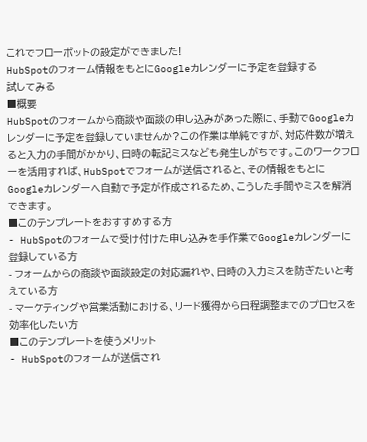これでフローボットの設定ができました!
HubSpotのフォーム情報をもとにGoogleカレンダーに予定を登録する
試してみる
■概要
HubSpotのフォームから商談や面談の申し込みがあった際に、手動でGoogleカレンダーに予定を登録していませんか?この作業は単純ですが、対応件数が増えると入力の手間がかかり、日時の転記ミスなども発生しがちです。このワークフローを活用すれば、HubSpotでフォームが送信されると、その情報をもとにGoogleカレンダーへ自動で予定が作成されるため、こうした手間やミスを解消できます。
■このテンプレートをおすすめする方
- HubSpotのフォームで受け付けた申し込みを手作業でGoogleカレンダーに登録している方
- フォームからの商談や面談設定の対応漏れや、日時の入力ミスを防ぎたいと考えている方
- マーケティングや営業活動における、リード獲得から日程調整までのプロセスを効率化したい方
■このテンプレートを使うメリット
- HubSpotのフォームが送信され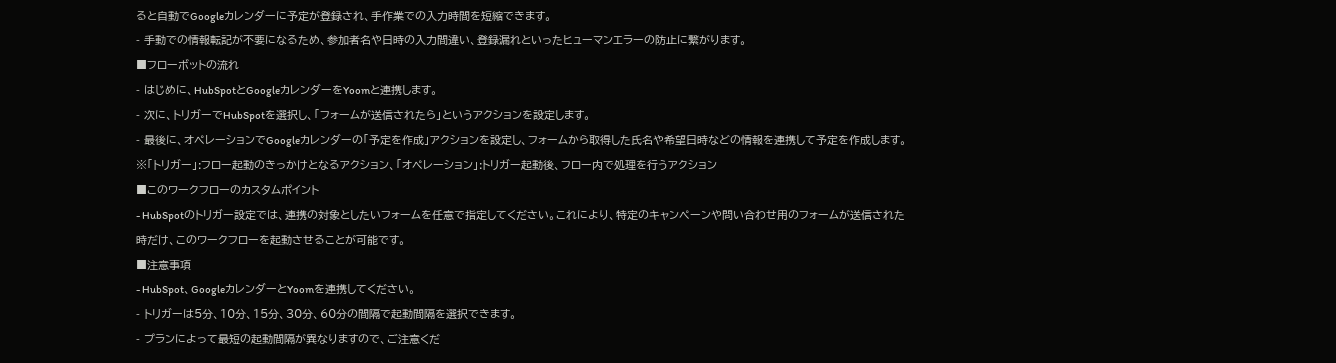ると自動でGoogleカレンダーに予定が登録され、手作業での入力時間を短縮できます。
- 手動での情報転記が不要になるため、参加者名や日時の入力間違い、登録漏れといったヒューマンエラーの防止に繋がります。
■フローボットの流れ
- はじめに、HubSpotとGoogleカレンダーをYoomと連携します。
- 次に、トリガーでHubSpotを選択し、「フォームが送信されたら」というアクションを設定します。
- 最後に、オペレーションでGoogleカレンダーの「予定を作成」アクションを設定し、フォームから取得した氏名や希望日時などの情報を連携して予定を作成します。
※「トリガー」:フロー起動のきっかけとなるアクション、「オペレーション」:トリガー起動後、フロー内で処理を行うアクション
■このワークフローのカスタムポイント
- HubSpotのトリガー設定では、連携の対象としたいフォームを任意で指定してください。これにより、特定のキャンペーンや問い合わせ用のフォームが送信された時だけ、このワークフローを起動させることが可能です。
■注意事項
- HubSpot、GoogleカレンダーとYoomを連携してください。
- トリガーは5分、10分、15分、30分、60分の間隔で起動間隔を選択できます。
- プランによって最短の起動間隔が異なりますので、ご注意くだ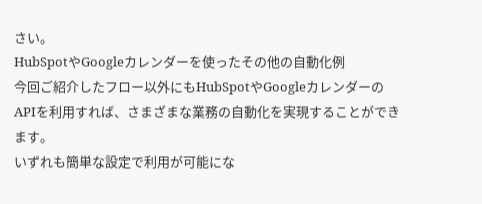さい。
HubSpotやGoogleカレンダーを使ったその他の自動化例
今回ご紹介したフロー以外にもHubSpotやGoogleカレンダーのAPIを利用すれば、さまざまな業務の自動化を実現することができます。
いずれも簡単な設定で利用が可能にな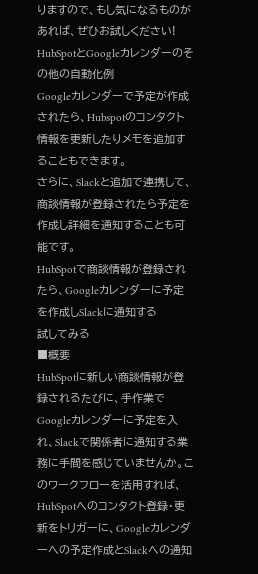りますので、もし気になるものがあれば、ぜひお試しください!
HubSpotとGoogleカレンダーのその他の自動化例
Googleカレンダーで予定が作成されたら、Hubspotのコンタクト情報を更新したりメモを追加することもできます。
さらに、Slackと追加で連携して、商談情報が登録されたら予定を作成し詳細を通知することも可能です。
HubSpotで商談情報が登録されたら、Googleカレンダーに予定を作成しSlackに通知する
試してみる
■概要
HubSpotに新しい商談情報が登録されるたびに、手作業でGoogleカレンダーに予定を入れ、Slackで関係者に通知する業務に手間を感じていませんか。このワークフローを活用すれば、HubSpotへのコンタクト登録・更新をトリガーに、Googleカレンダーへの予定作成とSlackへの通知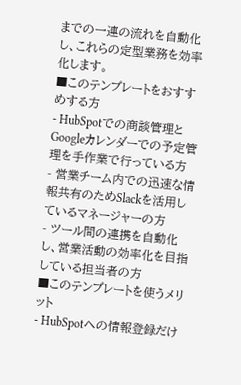までの一連の流れを自動化し、これらの定型業務を効率化します。
■このテンプレートをおすすめする方
- HubSpotでの商談管理とGoogleカレンダーでの予定管理を手作業で行っている方
- 営業チーム内での迅速な情報共有のためSlackを活用しているマネージャーの方
- ツール間の連携を自動化し、営業活動の効率化を目指している担当者の方
■このテンプレートを使うメリット
- HubSpotへの情報登録だけ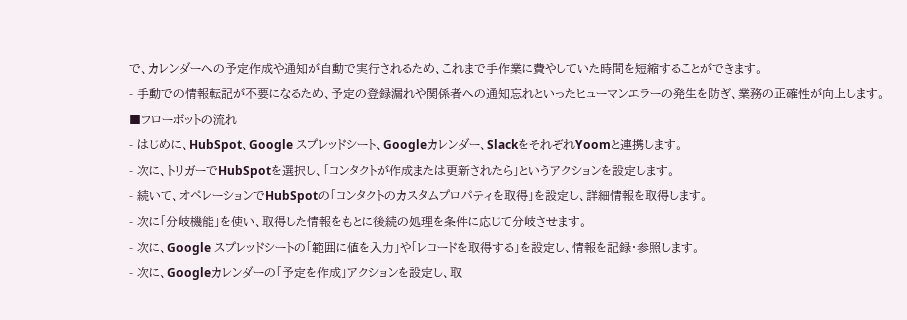で、カレンダーへの予定作成や通知が自動で実行されるため、これまで手作業に費やしていた時間を短縮することができます。
- 手動での情報転記が不要になるため、予定の登録漏れや関係者への通知忘れといったヒューマンエラーの発生を防ぎ、業務の正確性が向上します。
■フローボットの流れ
- はじめに、HubSpot、Google スプレッドシート、Googleカレンダー、SlackをそれぞれYoomと連携します。
- 次に、トリガーでHubSpotを選択し、「コンタクトが作成または更新されたら」というアクションを設定します。
- 続いて、オペレーションでHubSpotの「コンタクトのカスタムプロパティを取得」を設定し、詳細情報を取得します。
- 次に「分岐機能」を使い、取得した情報をもとに後続の処理を条件に応じて分岐させます。
- 次に、Google スプレッドシートの「範囲に値を入力」や「レコードを取得する」を設定し、情報を記録・参照します。
- 次に、Googleカレンダーの「予定を作成」アクションを設定し、取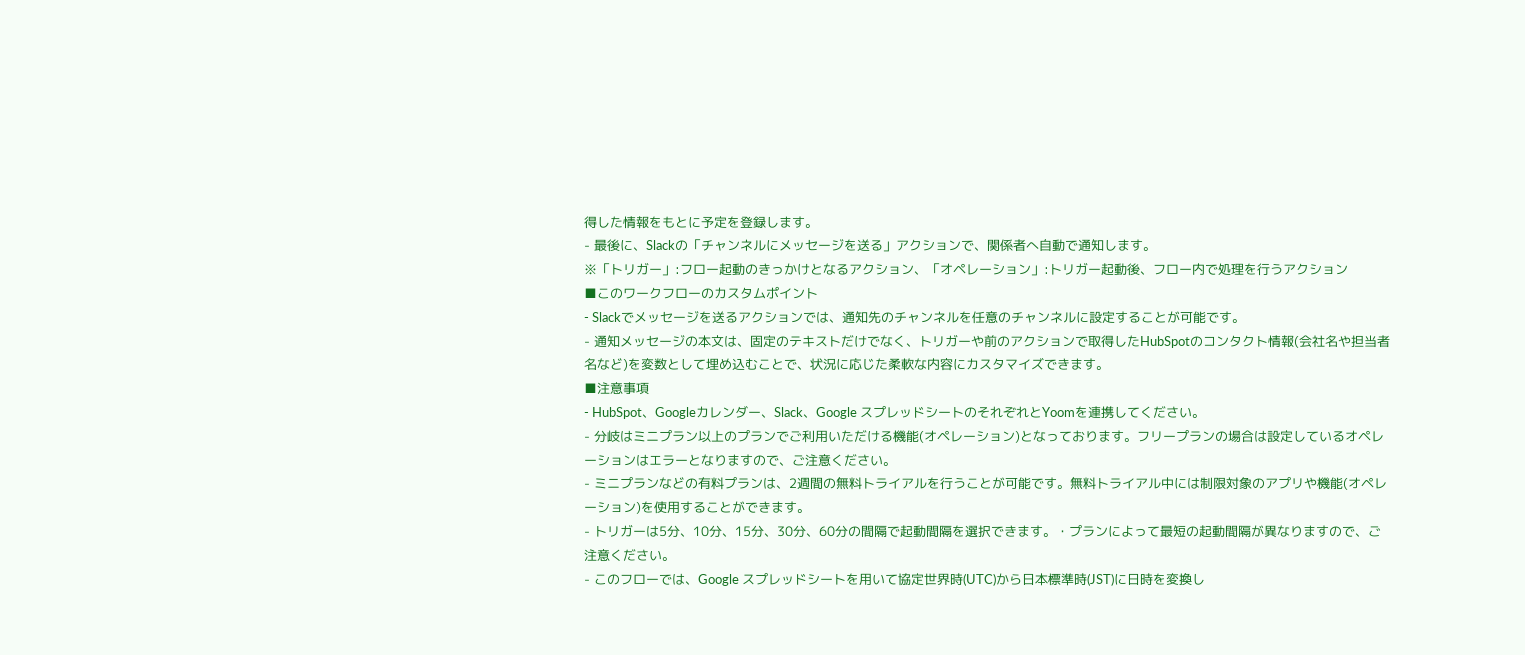得した情報をもとに予定を登録します。
- 最後に、Slackの「チャンネルにメッセージを送る」アクションで、関係者へ自動で通知します。
※「トリガー」:フロー起動のきっかけとなるアクション、「オペレーション」:トリガー起動後、フロー内で処理を行うアクション
■このワークフローのカスタムポイント
- Slackでメッセージを送るアクションでは、通知先のチャンネルを任意のチャンネルに設定することが可能です。
- 通知メッセージの本文は、固定のテキストだけでなく、トリガーや前のアクションで取得したHubSpotのコンタクト情報(会社名や担当者名など)を変数として埋め込むことで、状況に応じた柔軟な内容にカスタマイズできます。
■注意事項
- HubSpot、Googleカレンダー、Slack、Google スプレッドシートのそれぞれとYoomを連携してください。
- 分岐はミニプラン以上のプランでご利用いただける機能(オペレーション)となっております。フリープランの場合は設定しているオペレーションはエラーとなりますので、ご注意ください。
- ミニプランなどの有料プランは、2週間の無料トライアルを行うことが可能です。無料トライアル中には制限対象のアプリや機能(オペレーション)を使用することができます。
- トリガーは5分、10分、15分、30分、60分の間隔で起動間隔を選択できます。・プランによって最短の起動間隔が異なりますので、ご注意ください。
- このフローでは、Google スプレッドシートを用いて協定世界時(UTC)から日本標準時(JST)に日時を変換し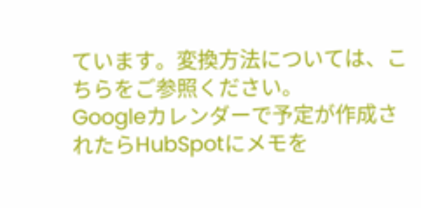ています。変換方法については、こちらをご参照ください。
Googleカレンダーで予定が作成されたらHubSpotにメモを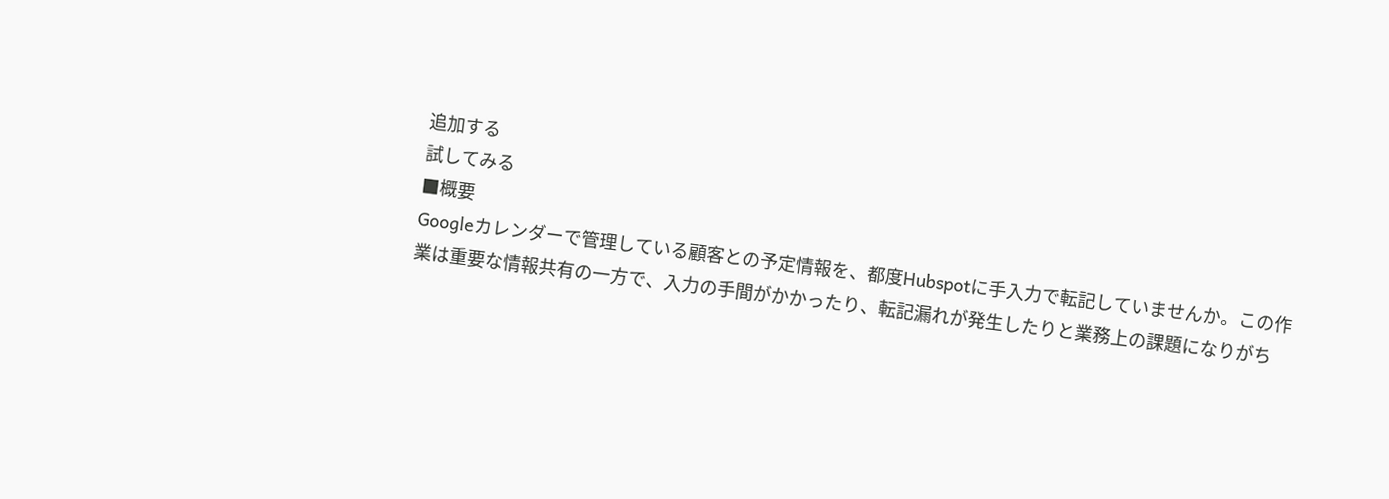追加する
試してみる
■概要
Googleカレンダーで管理している顧客との予定情報を、都度Hubspotに手入力で転記していませんか。この作業は重要な情報共有の一方で、入力の手間がかかったり、転記漏れが発生したりと業務上の課題になりがち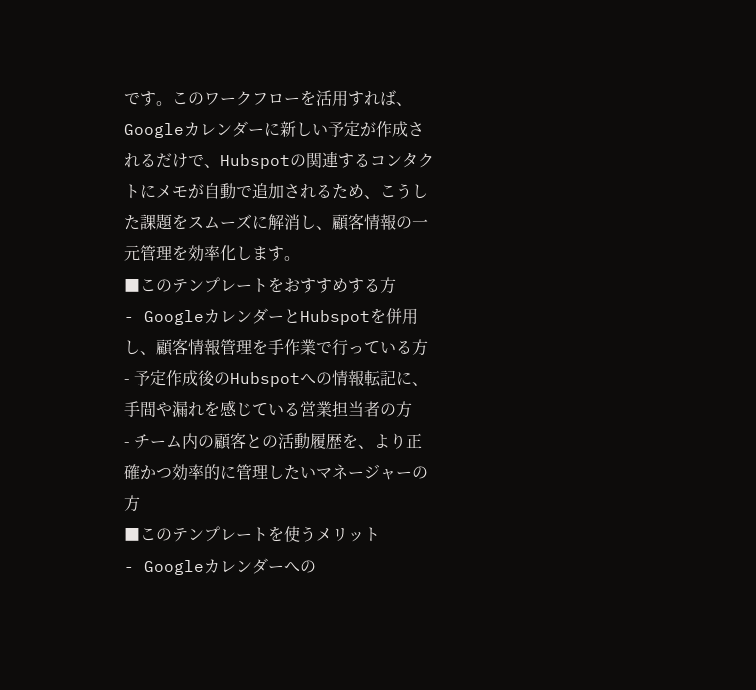です。このワークフローを活用すれば、Googleカレンダーに新しい予定が作成されるだけで、Hubspotの関連するコンタクトにメモが自動で追加されるため、こうした課題をスムーズに解消し、顧客情報の一元管理を効率化します。
■このテンプレートをおすすめする方
- GoogleカレンダーとHubspotを併用し、顧客情報管理を手作業で行っている方
- 予定作成後のHubspotへの情報転記に、手間や漏れを感じている営業担当者の方
- チーム内の顧客との活動履歴を、より正確かつ効率的に管理したいマネージャーの方
■このテンプレートを使うメリット
- Googleカレンダーへの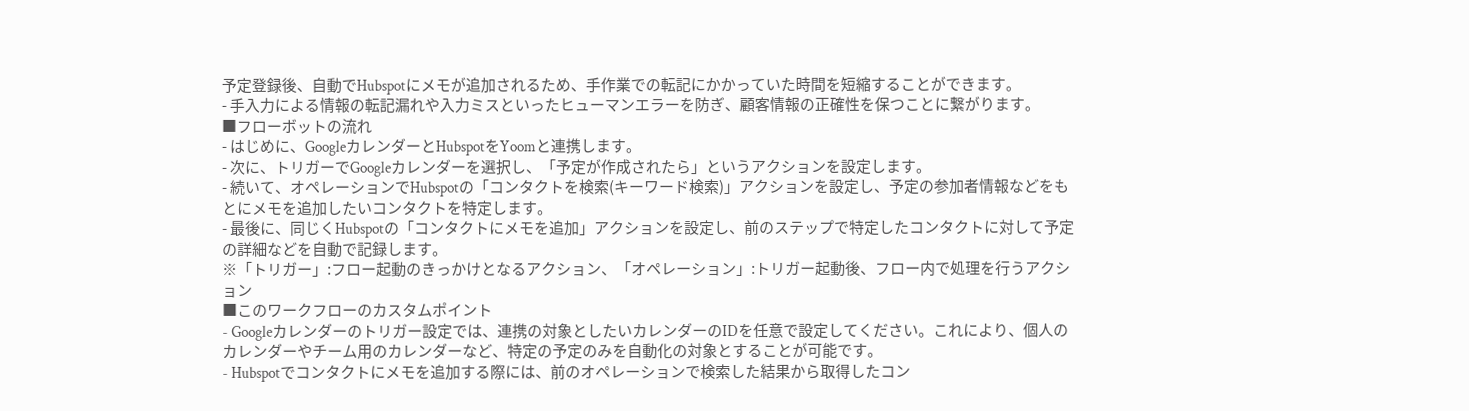予定登録後、自動でHubspotにメモが追加されるため、手作業での転記にかかっていた時間を短縮することができます。
- 手入力による情報の転記漏れや入力ミスといったヒューマンエラーを防ぎ、顧客情報の正確性を保つことに繋がります。
■フローボットの流れ
- はじめに、GoogleカレンダーとHubspotをYoomと連携します。
- 次に、トリガーでGoogleカレンダーを選択し、「予定が作成されたら」というアクションを設定します。
- 続いて、オペレーションでHubspotの「コンタクトを検索(キーワード検索)」アクションを設定し、予定の参加者情報などをもとにメモを追加したいコンタクトを特定します。
- 最後に、同じくHubspotの「コンタクトにメモを追加」アクションを設定し、前のステップで特定したコンタクトに対して予定の詳細などを自動で記録します。
※「トリガー」:フロー起動のきっかけとなるアクション、「オペレーション」:トリガー起動後、フロー内で処理を行うアクション
■このワークフローのカスタムポイント
- Googleカレンダーのトリガー設定では、連携の対象としたいカレンダーのIDを任意で設定してください。これにより、個人のカレンダーやチーム用のカレンダーなど、特定の予定のみを自動化の対象とすることが可能です。
- Hubspotでコンタクトにメモを追加する際には、前のオペレーションで検索した結果から取得したコン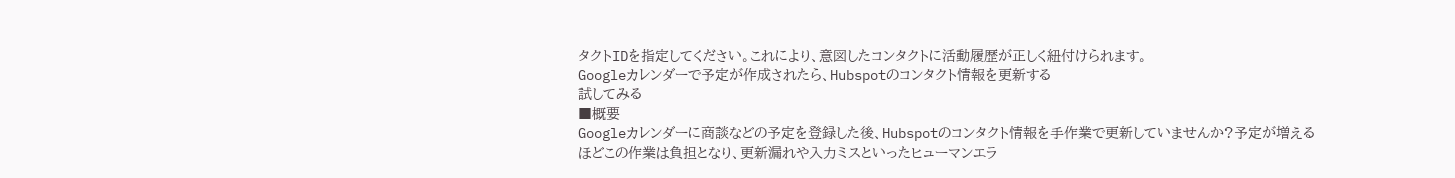タクトIDを指定してください。これにより、意図したコンタクトに活動履歴が正しく紐付けられます。
Googleカレンダーで予定が作成されたら、Hubspotのコンタクト情報を更新する
試してみる
■概要
Googleカレンダーに商談などの予定を登録した後、Hubspotのコンタクト情報を手作業で更新していませんか?予定が増えるほどこの作業は負担となり、更新漏れや入力ミスといったヒューマンエラ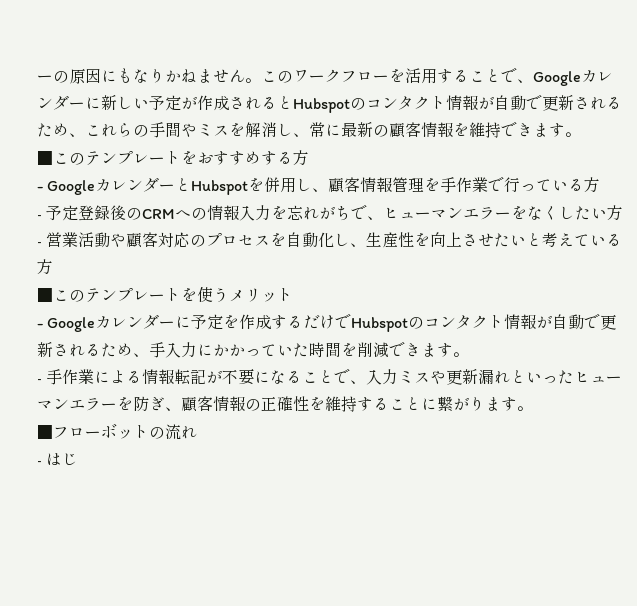ーの原因にもなりかねません。このワークフローを活用することで、Googleカレンダーに新しい予定が作成されるとHubspotのコンタクト情報が自動で更新されるため、これらの手間やミスを解消し、常に最新の顧客情報を維持できます。
■このテンプレートをおすすめする方
- GoogleカレンダーとHubspotを併用し、顧客情報管理を手作業で行っている方
- 予定登録後のCRMへの情報入力を忘れがちで、ヒューマンエラーをなくしたい方
- 営業活動や顧客対応のプロセスを自動化し、生産性を向上させたいと考えている方
■このテンプレートを使うメリット
- Googleカレンダーに予定を作成するだけでHubspotのコンタクト情報が自動で更新されるため、手入力にかかっていた時間を削減できます。
- 手作業による情報転記が不要になることで、入力ミスや更新漏れといったヒューマンエラーを防ぎ、顧客情報の正確性を維持することに繋がります。
■フローボットの流れ
- はじ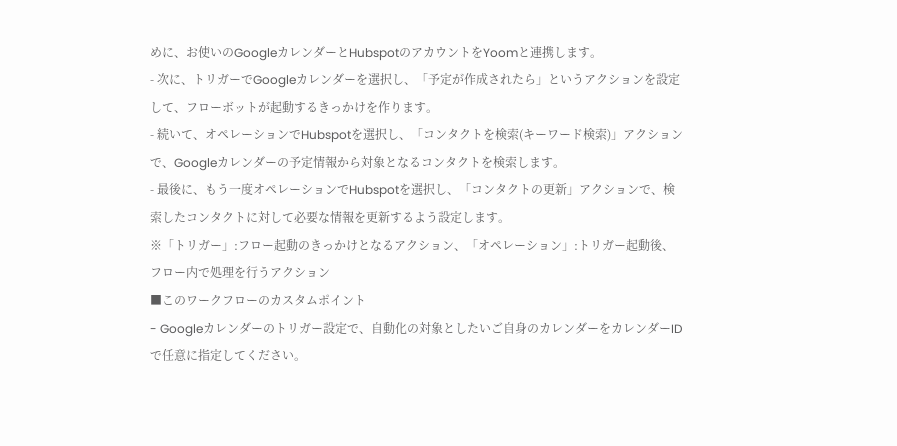めに、お使いのGoogleカレンダーとHubspotのアカウントをYoomと連携します。
- 次に、トリガーでGoogleカレンダーを選択し、「予定が作成されたら」というアクションを設定して、フローボットが起動するきっかけを作ります。
- 続いて、オペレーションでHubspotを選択し、「コンタクトを検索(キーワード検索)」アクションで、Googleカレンダーの予定情報から対象となるコンタクトを検索します。
- 最後に、もう一度オペレーションでHubspotを選択し、「コンタクトの更新」アクションで、検索したコンタクトに対して必要な情報を更新するよう設定します。
※「トリガー」:フロー起動のきっかけとなるアクション、「オペレーション」:トリガー起動後、フロー内で処理を行うアクション
■このワークフローのカスタムポイント
- Googleカレンダーのトリガー設定で、自動化の対象としたいご自身のカレンダーをカレンダーIDで任意に指定してください。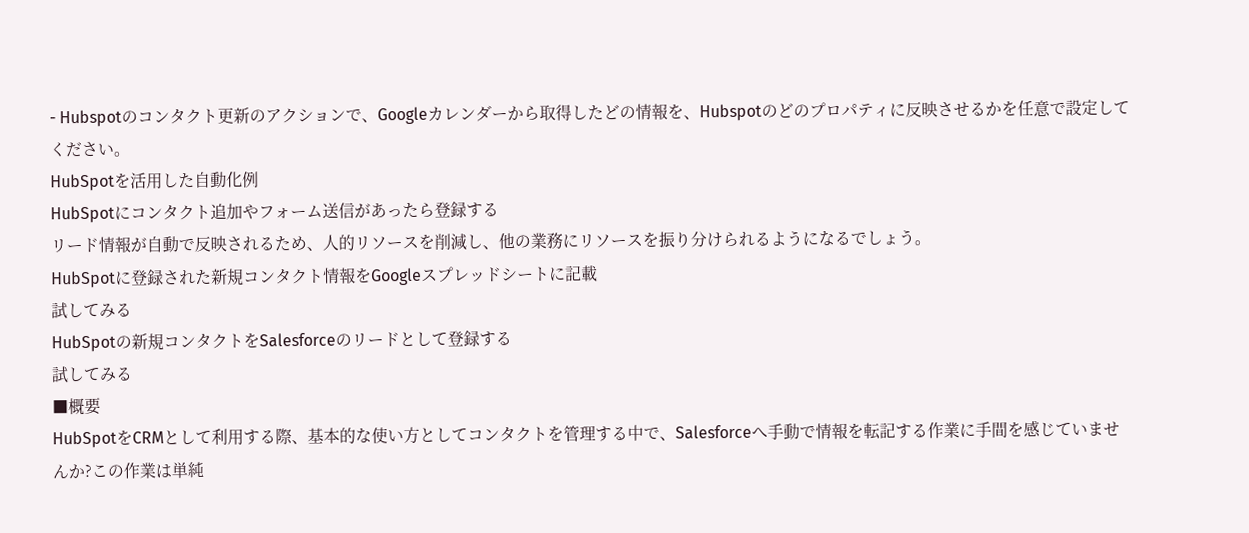- Hubspotのコンタクト更新のアクションで、Googleカレンダーから取得したどの情報を、Hubspotのどのプロパティに反映させるかを任意で設定してください。
HubSpotを活用した自動化例
HubSpotにコンタクト追加やフォーム送信があったら登録する
リード情報が自動で反映されるため、人的リソースを削減し、他の業務にリソースを振り分けられるようになるでしょう。
HubSpotに登録された新規コンタクト情報をGoogleスプレッドシートに記載
試してみる
HubSpotの新規コンタクトをSalesforceのリードとして登録する
試してみる
■概要
HubSpotをCRMとして利用する際、基本的な使い方としてコンタクトを管理する中で、Salesforceへ手動で情報を転記する作業に手間を感じていませんか?この作業は単純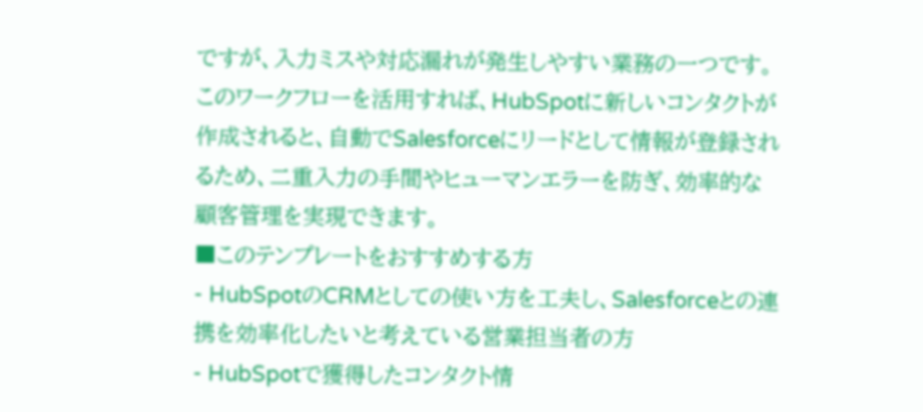ですが、入力ミスや対応漏れが発生しやすい業務の一つです。このワークフローを活用すれば、HubSpotに新しいコンタクトが作成されると、自動でSalesforceにリードとして情報が登録されるため、二重入力の手間やヒューマンエラーを防ぎ、効率的な顧客管理を実現できます。
■このテンプレートをおすすめする方
- HubSpotのCRMとしての使い方を工夫し、Salesforceとの連携を効率化したいと考えている営業担当者の方
- HubSpotで獲得したコンタクト情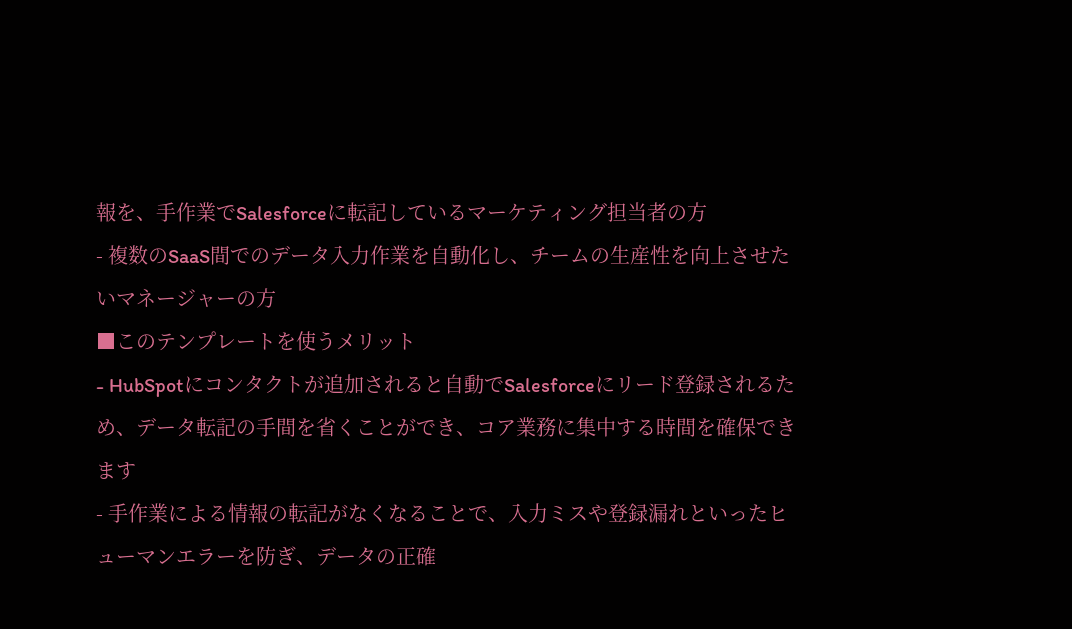報を、手作業でSalesforceに転記しているマーケティング担当者の方
- 複数のSaaS間でのデータ入力作業を自動化し、チームの生産性を向上させたいマネージャーの方
■このテンプレートを使うメリット
- HubSpotにコンタクトが追加されると自動でSalesforceにリード登録されるため、データ転記の手間を省くことができ、コア業務に集中する時間を確保できます
- 手作業による情報の転記がなくなることで、入力ミスや登録漏れといったヒューマンエラーを防ぎ、データの正確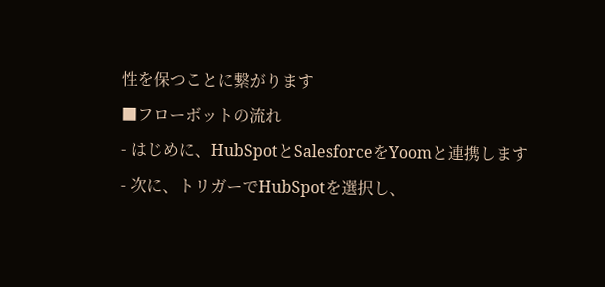性を保つことに繋がります
■フローボットの流れ
- はじめに、HubSpotとSalesforceをYoomと連携します
- 次に、トリガーでHubSpotを選択し、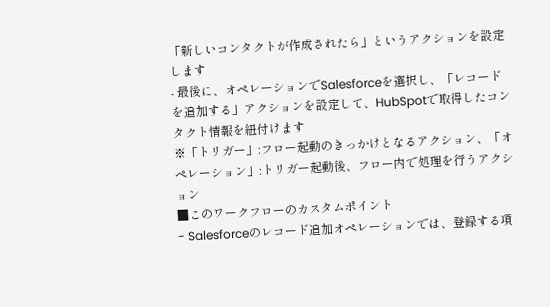「新しいコンタクトが作成されたら」というアクションを設定します
- 最後に、オペレーションでSalesforceを選択し、「レコードを追加する」アクションを設定して、HubSpotで取得したコンタクト情報を紐付けます
※「トリガー」:フロー起動のきっかけとなるアクション、「オペレーション」:トリガー起動後、フロー内で処理を行うアクション
■このワークフローのカスタムポイント
- Salesforceのレコード追加オペレーションでは、登録する項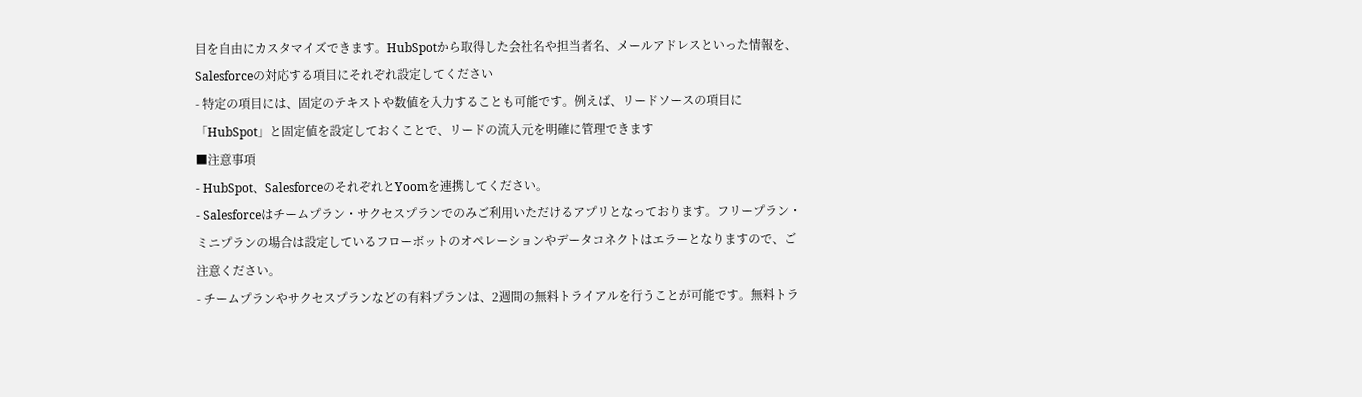目を自由にカスタマイズできます。HubSpotから取得した会社名や担当者名、メールアドレスといった情報を、Salesforceの対応する項目にそれぞれ設定してください
- 特定の項目には、固定のテキストや数値を入力することも可能です。例えば、リードソースの項目に「HubSpot」と固定値を設定しておくことで、リードの流入元を明確に管理できます
■注意事項
- HubSpot、SalesforceのそれぞれとYoomを連携してください。
- Salesforceはチームプラン・サクセスプランでのみご利用いただけるアプリとなっております。フリープラン・ミニプランの場合は設定しているフローボットのオペレーションやデータコネクトはエラーとなりますので、ご注意ください。
- チームプランやサクセスプランなどの有料プランは、2週間の無料トライアルを行うことが可能です。無料トラ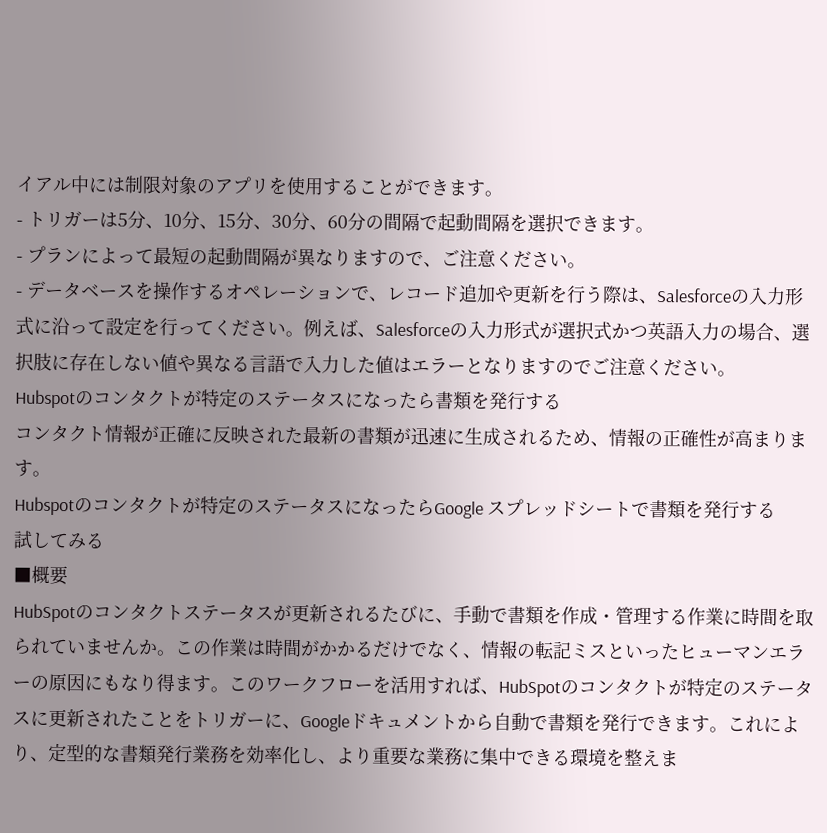イアル中には制限対象のアプリを使用することができます。
- トリガーは5分、10分、15分、30分、60分の間隔で起動間隔を選択できます。
- プランによって最短の起動間隔が異なりますので、ご注意ください。
- データベースを操作するオペレーションで、レコード追加や更新を行う際は、Salesforceの入力形式に沿って設定を行ってください。例えば、Salesforceの入力形式が選択式かつ英語入力の場合、選択肢に存在しない値や異なる言語で入力した値はエラーとなりますのでご注意ください。
Hubspotのコンタクトが特定のステータスになったら書類を発行する
コンタクト情報が正確に反映された最新の書類が迅速に生成されるため、情報の正確性が高まります。
Hubspotのコンタクトが特定のステータスになったらGoogle スプレッドシートで書類を発行する
試してみる
■概要
HubSpotのコンタクトステータスが更新されるたびに、手動で書類を作成・管理する作業に時間を取られていませんか。この作業は時間がかかるだけでなく、情報の転記ミスといったヒューマンエラーの原因にもなり得ます。このワークフローを活用すれば、HubSpotのコンタクトが特定のステータスに更新されたことをトリガーに、Googleドキュメントから自動で書類を発行できます。これにより、定型的な書類発行業務を効率化し、より重要な業務に集中できる環境を整えま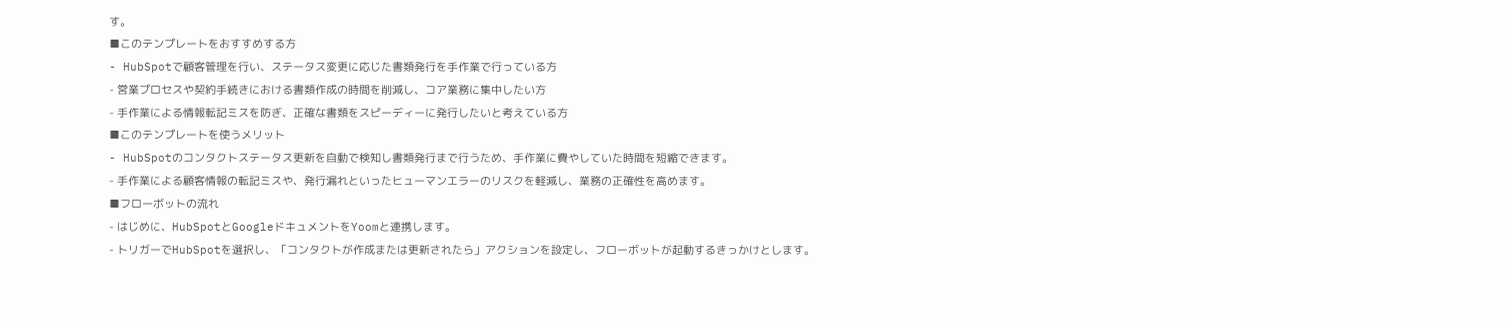す。
■このテンプレートをおすすめする方
- HubSpotで顧客管理を行い、ステータス変更に応じた書類発行を手作業で行っている方
- 営業プロセスや契約手続きにおける書類作成の時間を削減し、コア業務に集中したい方
- 手作業による情報転記ミスを防ぎ、正確な書類をスピーディーに発行したいと考えている方
■このテンプレートを使うメリット
- HubSpotのコンタクトステータス更新を自動で検知し書類発行まで行うため、手作業に費やしていた時間を短縮できます。
- 手作業による顧客情報の転記ミスや、発行漏れといったヒューマンエラーのリスクを軽減し、業務の正確性を高めます。
■フローボットの流れ
- はじめに、HubSpotとGoogleドキュメントをYoomと連携します。
- トリガーでHubSpotを選択し、「コンタクトが作成または更新されたら」アクションを設定し、フローボットが起動するきっかけとします。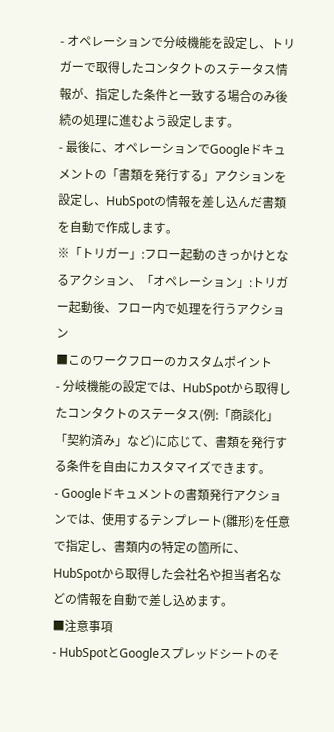- オペレーションで分岐機能を設定し、トリガーで取得したコンタクトのステータス情報が、指定した条件と一致する場合のみ後続の処理に進むよう設定します。
- 最後に、オペレーションでGoogleドキュメントの「書類を発行する」アクションを設定し、HubSpotの情報を差し込んだ書類を自動で作成します。
※「トリガー」:フロー起動のきっかけとなるアクション、「オペレーション」:トリガー起動後、フロー内で処理を行うアクション
■このワークフローのカスタムポイント
- 分岐機能の設定では、HubSpotから取得したコンタクトのステータス(例:「商談化」「契約済み」など)に応じて、書類を発行する条件を自由にカスタマイズできます。
- Googleドキュメントの書類発行アクションでは、使用するテンプレート(雛形)を任意で指定し、書類内の特定の箇所に、HubSpotから取得した会社名や担当者名などの情報を自動で差し込めます。
■注意事項
- HubSpotとGoogleスプレッドシートのそ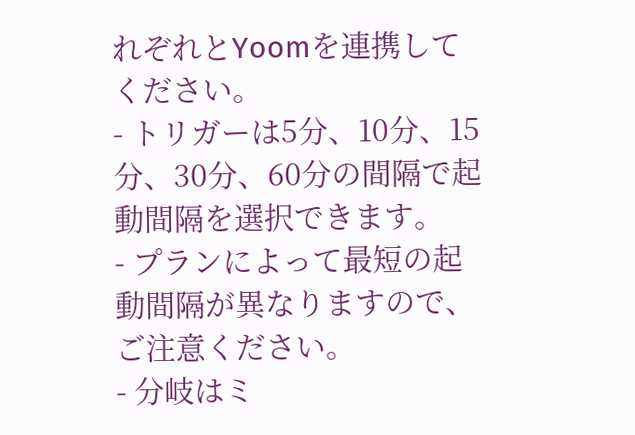れぞれとYoomを連携してください。
- トリガーは5分、10分、15分、30分、60分の間隔で起動間隔を選択できます。
- プランによって最短の起動間隔が異なりますので、ご注意ください。
- 分岐はミ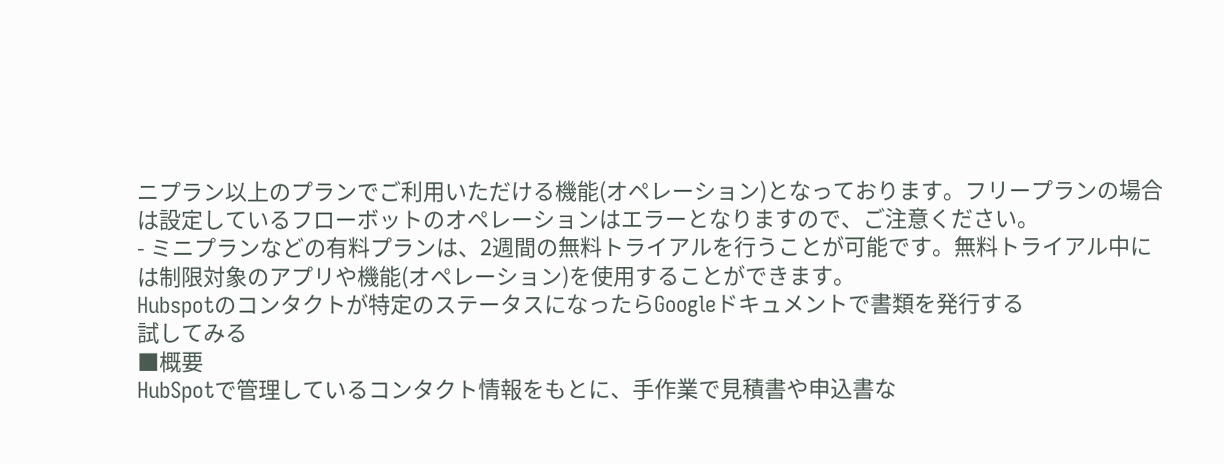ニプラン以上のプランでご利用いただける機能(オペレーション)となっております。フリープランの場合は設定しているフローボットのオペレーションはエラーとなりますので、ご注意ください。
- ミニプランなどの有料プランは、2週間の無料トライアルを行うことが可能です。無料トライアル中には制限対象のアプリや機能(オペレーション)を使用することができます。
Hubspotのコンタクトが特定のステータスになったらGoogleドキュメントで書類を発行する
試してみる
■概要
HubSpotで管理しているコンタクト情報をもとに、手作業で見積書や申込書な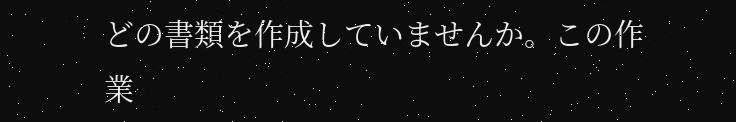どの書類を作成していませんか。この作業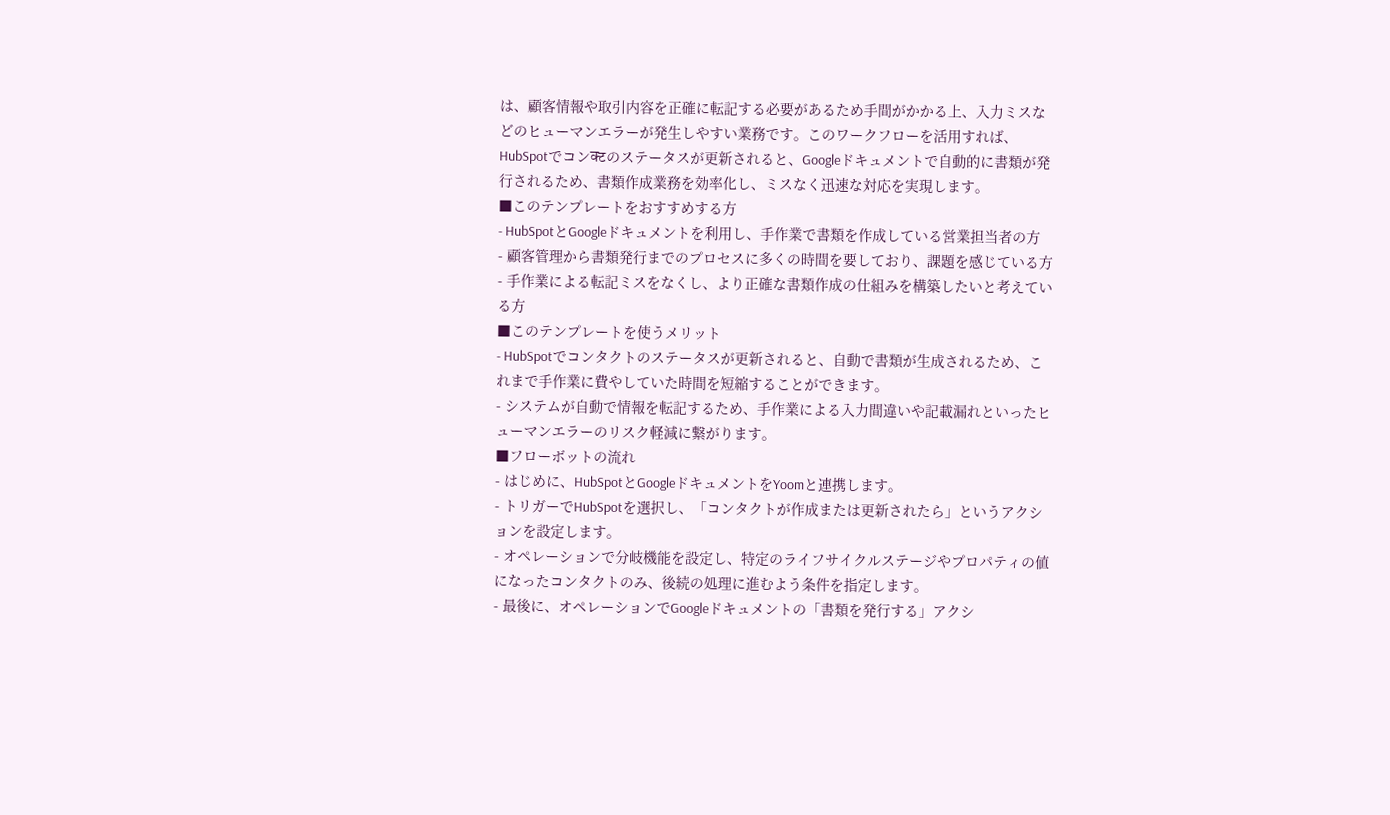は、顧客情報や取引内容を正確に転記する必要があるため手間がかかる上、入力ミスなどのヒューマンエラーが発生しやすい業務です。このワークフローを活用すれば、HubSpotでコンक्टのステータスが更新されると、Googleドキュメントで自動的に書類が発行されるため、書類作成業務を効率化し、ミスなく迅速な対応を実現します。
■このテンプレートをおすすめする方
- HubSpotとGoogleドキュメントを利用し、手作業で書類を作成している営業担当者の方
- 顧客管理から書類発行までのプロセスに多くの時間を要しており、課題を感じている方
- 手作業による転記ミスをなくし、より正確な書類作成の仕組みを構築したいと考えている方
■このテンプレートを使うメリット
- HubSpotでコンタクトのステータスが更新されると、自動で書類が生成されるため、これまで手作業に費やしていた時間を短縮することができます。
- システムが自動で情報を転記するため、手作業による入力間違いや記載漏れといったヒューマンエラーのリスク軽減に繋がります。
■フローボットの流れ
- はじめに、HubSpotとGoogleドキュメントをYoomと連携します。
- トリガーでHubSpotを選択し、「コンタクトが作成または更新されたら」というアクションを設定します。
- オペレーションで分岐機能を設定し、特定のライフサイクルステージやプロパティの値になったコンタクトのみ、後続の処理に進むよう条件を指定します。
- 最後に、オペレーションでGoogleドキュメントの「書類を発行する」アクシ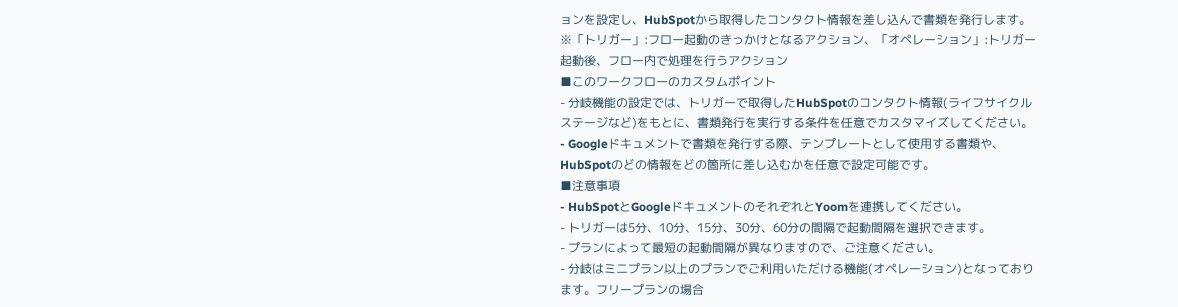ョンを設定し、HubSpotから取得したコンタクト情報を差し込んで書類を発行します。
※「トリガー」:フロー起動のきっかけとなるアクション、「オペレーション」:トリガー起動後、フロー内で処理を行うアクション
■このワークフローのカスタムポイント
- 分岐機能の設定では、トリガーで取得したHubSpotのコンタクト情報(ライフサイクルステージなど)をもとに、書類発行を実行する条件を任意でカスタマイズしてください。
- Googleドキュメントで書類を発行する際、テンプレートとして使用する書類や、HubSpotのどの情報をどの箇所に差し込むかを任意で設定可能です。
■注意事項
- HubSpotとGoogleドキュメントのそれぞれとYoomを連携してください。
- トリガーは5分、10分、15分、30分、60分の間隔で起動間隔を選択できます。
- プランによって最短の起動間隔が異なりますので、ご注意ください。
- 分岐はミニプラン以上のプランでご利用いただける機能(オペレーション)となっております。フリープランの場合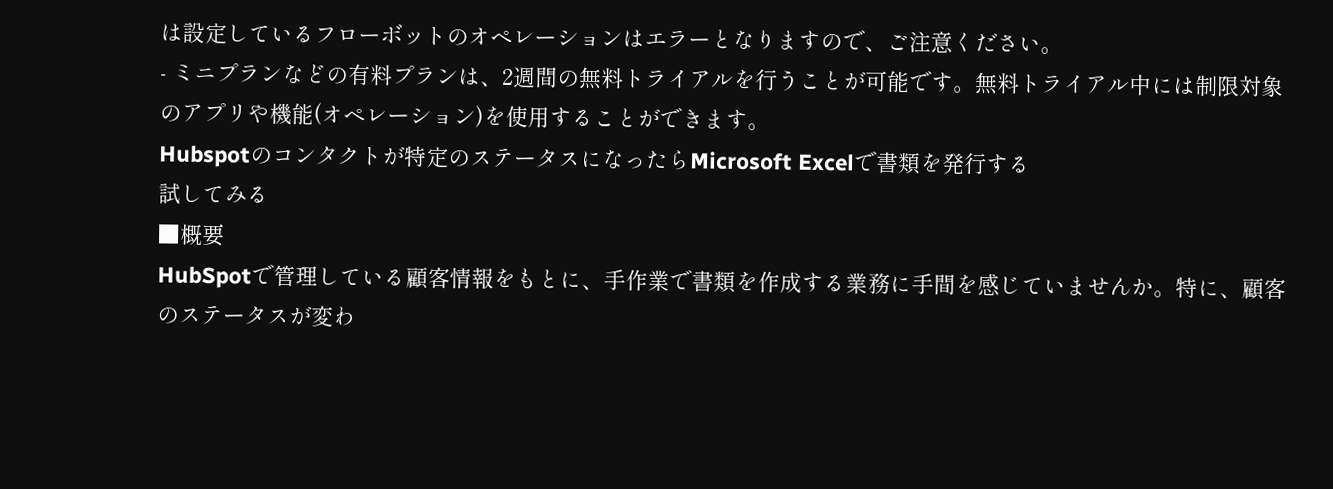は設定しているフローボットのオペレーションはエラーとなりますので、ご注意ください。
- ミニプランなどの有料プランは、2週間の無料トライアルを行うことが可能です。無料トライアル中には制限対象のアプリや機能(オペレーション)を使用することができます。
Hubspotのコンタクトが特定のステータスになったらMicrosoft Excelで書類を発行する
試してみる
■概要
HubSpotで管理している顧客情報をもとに、手作業で書類を作成する業務に手間を感じていませんか。特に、顧客のステータスが変わ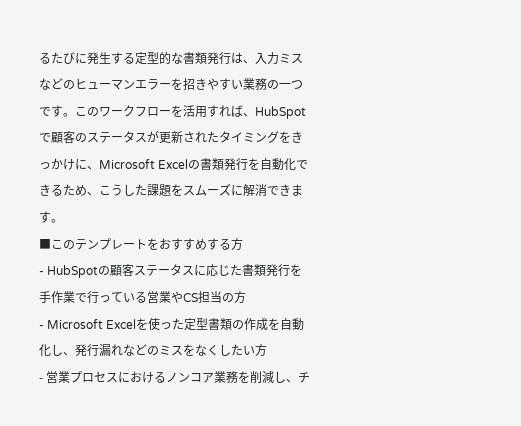るたびに発生する定型的な書類発行は、入力ミスなどのヒューマンエラーを招きやすい業務の一つです。このワークフローを活用すれば、HubSpotで顧客のステータスが更新されたタイミングをきっかけに、Microsoft Excelの書類発行を自動化できるため、こうした課題をスムーズに解消できます。
■このテンプレートをおすすめする方
- HubSpotの顧客ステータスに応じた書類発行を手作業で行っている営業やCS担当の方
- Microsoft Excelを使った定型書類の作成を自動化し、発行漏れなどのミスをなくしたい方
- 営業プロセスにおけるノンコア業務を削減し、チ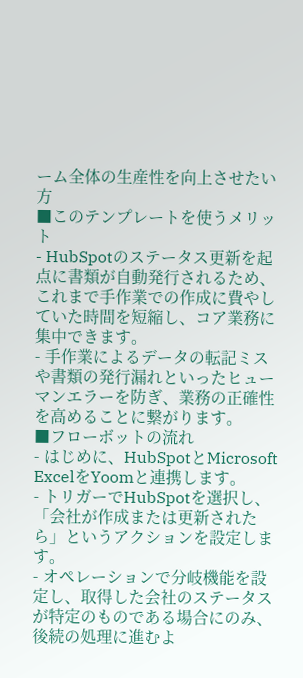ーム全体の生産性を向上させたい方
■このテンプレートを使うメリット
- HubSpotのステータス更新を起点に書類が自動発行されるため、これまで手作業での作成に費やしていた時間を短縮し、コア業務に集中できます。
- 手作業によるデータの転記ミスや書類の発行漏れといったヒューマンエラーを防ぎ、業務の正確性を高めることに繋がります。
■フローボットの流れ
- はじめに、HubSpotとMicrosoft ExcelをYoomと連携します。
- トリガーでHubSpotを選択し、「会社が作成または更新されたら」というアクションを設定します。
- オペレーションで分岐機能を設定し、取得した会社のステータスが特定のものである場合にのみ、後続の処理に進むよ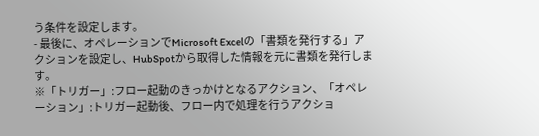う条件を設定します。
- 最後に、オペレーションでMicrosoft Excelの「書類を発行する」アクションを設定し、HubSpotから取得した情報を元に書類を発行します。
※「トリガー」:フロー起動のきっかけとなるアクション、「オペレーション」:トリガー起動後、フロー内で処理を行うアクショ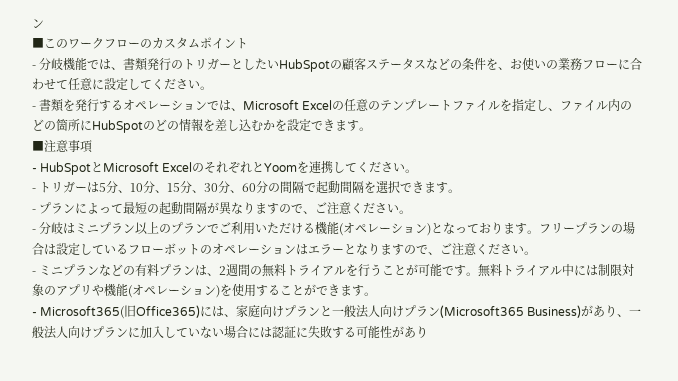ン
■このワークフローのカスタムポイント
- 分岐機能では、書類発行のトリガーとしたいHubSpotの顧客ステータスなどの条件を、お使いの業務フローに合わせて任意に設定してください。
- 書類を発行するオペレーションでは、Microsoft Excelの任意のテンプレートファイルを指定し、ファイル内のどの箇所にHubSpotのどの情報を差し込むかを設定できます。
■注意事項
- HubSpotとMicrosoft ExcelのそれぞれとYoomを連携してください。
- トリガーは5分、10分、15分、30分、60分の間隔で起動間隔を選択できます。
- プランによって最短の起動間隔が異なりますので、ご注意ください。
- 分岐はミニプラン以上のプランでご利用いただける機能(オペレーション)となっております。フリープランの場合は設定しているフローボットのオペレーションはエラーとなりますので、ご注意ください。
- ミニプランなどの有料プランは、2週間の無料トライアルを行うことが可能です。無料トライアル中には制限対象のアプリや機能(オペレーション)を使用することができます。
- Microsoft365(旧Office365)には、家庭向けプランと一般法人向けプラン(Microsoft365 Business)があり、一般法人向けプランに加入していない場合には認証に失敗する可能性があり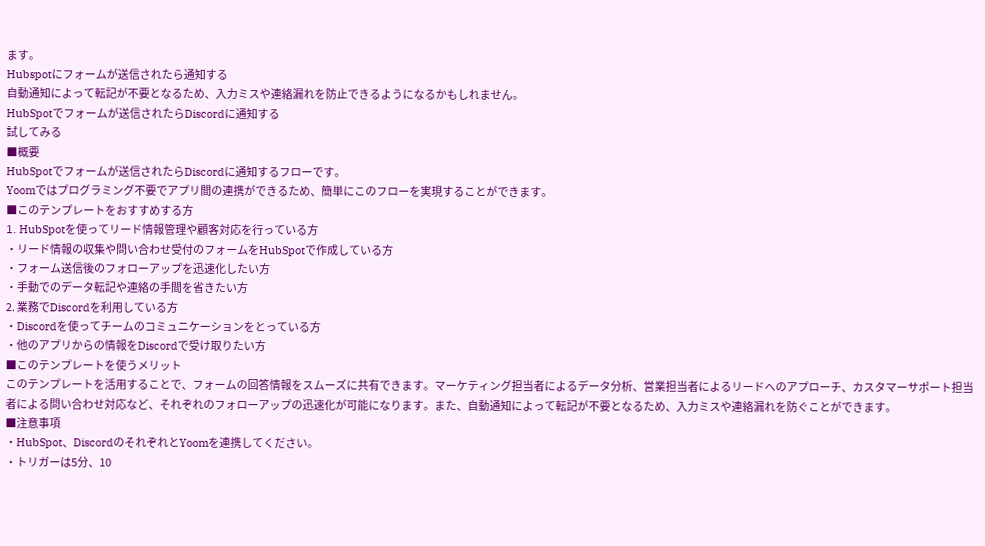ます。
Hubspotにフォームが送信されたら通知する
自動通知によって転記が不要となるため、入力ミスや連絡漏れを防止できるようになるかもしれません。
HubSpotでフォームが送信されたらDiscordに通知する
試してみる
■概要
HubSpotでフォームが送信されたらDiscordに通知するフローです。
Yoomではプログラミング不要でアプリ間の連携ができるため、簡単にこのフローを実現することができます。
■このテンプレートをおすすめする方
1. HubSpotを使ってリード情報管理や顧客対応を行っている方
・リード情報の収集や問い合わせ受付のフォームをHubSpotで作成している方
・フォーム送信後のフォローアップを迅速化したい方
・手動でのデータ転記や連絡の手間を省きたい方
2. 業務でDiscordを利用している方
・Discordを使ってチームのコミュニケーションをとっている方
・他のアプリからの情報をDiscordで受け取りたい方
■このテンプレートを使うメリット
このテンプレートを活用することで、フォームの回答情報をスムーズに共有できます。マーケティング担当者によるデータ分析、営業担当者によるリードへのアプローチ、カスタマーサポート担当者による問い合わせ対応など、それぞれのフォローアップの迅速化が可能になります。また、自動通知によって転記が不要となるため、入力ミスや連絡漏れを防ぐことができます。
■注意事項
・HubSpot、DiscordのそれぞれとYoomを連携してください。
・トリガーは5分、10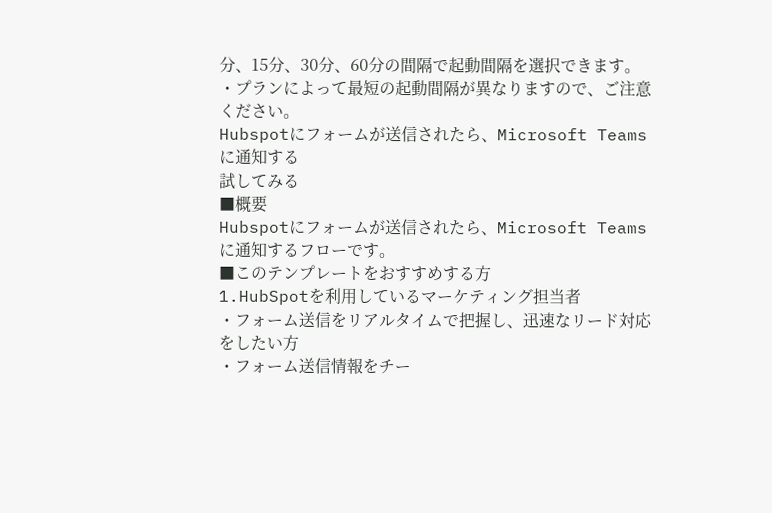分、15分、30分、60分の間隔で起動間隔を選択できます。
・プランによって最短の起動間隔が異なりますので、ご注意ください。
Hubspotにフォームが送信されたら、Microsoft Teamsに通知する
試してみる
■概要
Hubspotにフォームが送信されたら、Microsoft Teamsに通知するフローです。
■このテンプレートをおすすめする方
1.HubSpotを利用しているマーケティング担当者
・フォーム送信をリアルタイムで把握し、迅速なリード対応をしたい方
・フォーム送信情報をチー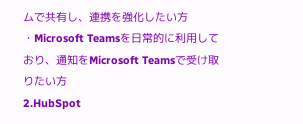ムで共有し、連携を強化したい方
・Microsoft Teamsを日常的に利用しており、通知をMicrosoft Teamsで受け取りたい方
2.HubSpot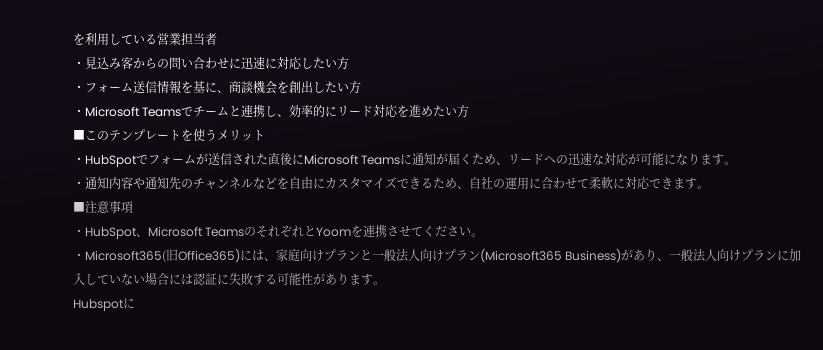を利用している営業担当者
・見込み客からの問い合わせに迅速に対応したい方
・フォーム送信情報を基に、商談機会を創出したい方
・Microsoft Teamsでチームと連携し、効率的にリード対応を進めたい方
■このテンプレートを使うメリット
・HubSpotでフォームが送信された直後にMicrosoft Teamsに通知が届くため、リードへの迅速な対応が可能になります。
・通知内容や通知先のチャンネルなどを自由にカスタマイズできるため、自社の運用に合わせて柔軟に対応できます。
■注意事項
・HubSpot、Microsoft TeamsのそれぞれとYoomを連携させてください。
・Microsoft365(旧Office365)には、家庭向けプランと一般法人向けプラン(Microsoft365 Business)があり、一般法人向けプランに加入していない場合には認証に失敗する可能性があります。
Hubspotに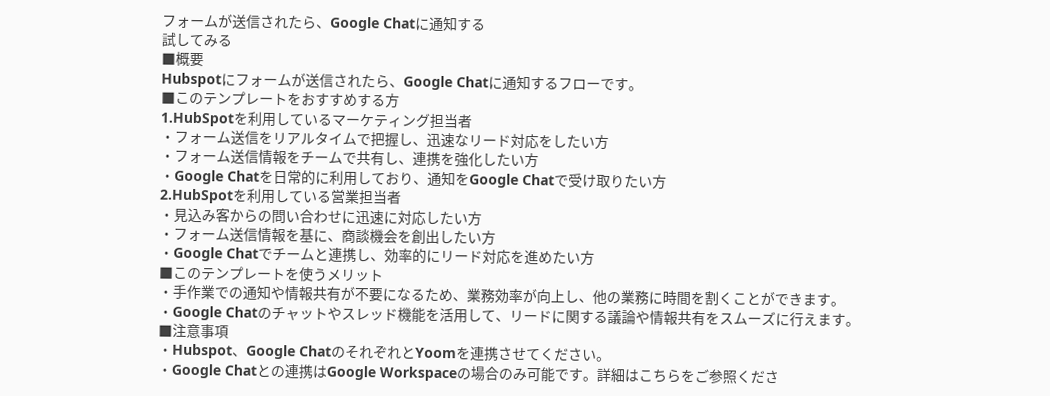フォームが送信されたら、Google Chatに通知する
試してみる
■概要
Hubspotにフォームが送信されたら、Google Chatに通知するフローです。
■このテンプレートをおすすめする方
1.HubSpotを利用しているマーケティング担当者
・フォーム送信をリアルタイムで把握し、迅速なリード対応をしたい方
・フォーム送信情報をチームで共有し、連携を強化したい方
・Google Chatを日常的に利用しており、通知をGoogle Chatで受け取りたい方
2.HubSpotを利用している営業担当者
・見込み客からの問い合わせに迅速に対応したい方
・フォーム送信情報を基に、商談機会を創出したい方
・Google Chatでチームと連携し、効率的にリード対応を進めたい方
■このテンプレートを使うメリット
・手作業での通知や情報共有が不要になるため、業務効率が向上し、他の業務に時間を割くことができます。
・Google Chatのチャットやスレッド機能を活用して、リードに関する議論や情報共有をスムーズに行えます。
■注意事項
・Hubspot、Google ChatのそれぞれとYoomを連携させてください。
・Google Chatとの連携はGoogle Workspaceの場合のみ可能です。詳細はこちらをご参照くださ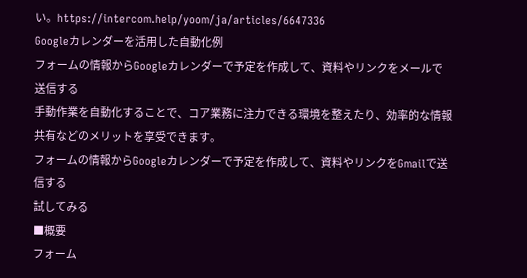い。https://intercom.help/yoom/ja/articles/6647336
Googleカレンダーを活用した自動化例
フォームの情報からGoogleカレンダーで予定を作成して、資料やリンクをメールで送信する
手動作業を自動化することで、コア業務に注力できる環境を整えたり、効率的な情報共有などのメリットを享受できます。
フォームの情報からGoogleカレンダーで予定を作成して、資料やリンクをGmailで送信する
試してみる
■概要
フォーム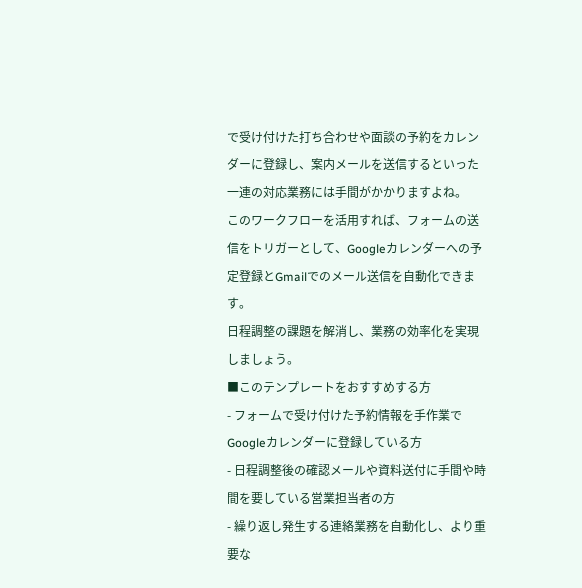で受け付けた打ち合わせや面談の予約をカレンダーに登録し、案内メールを送信するといった一連の対応業務には手間がかかりますよね。
このワークフローを活用すれば、フォームの送信をトリガーとして、Googleカレンダーへの予定登録とGmailでのメール送信を自動化できます。
日程調整の課題を解消し、業務の効率化を実現しましょう。
■このテンプレートをおすすめする方
- フォームで受け付けた予約情報を手作業でGoogleカレンダーに登録している方
- 日程調整後の確認メールや資料送付に手間や時間を要している営業担当者の方
- 繰り返し発生する連絡業務を自動化し、より重要な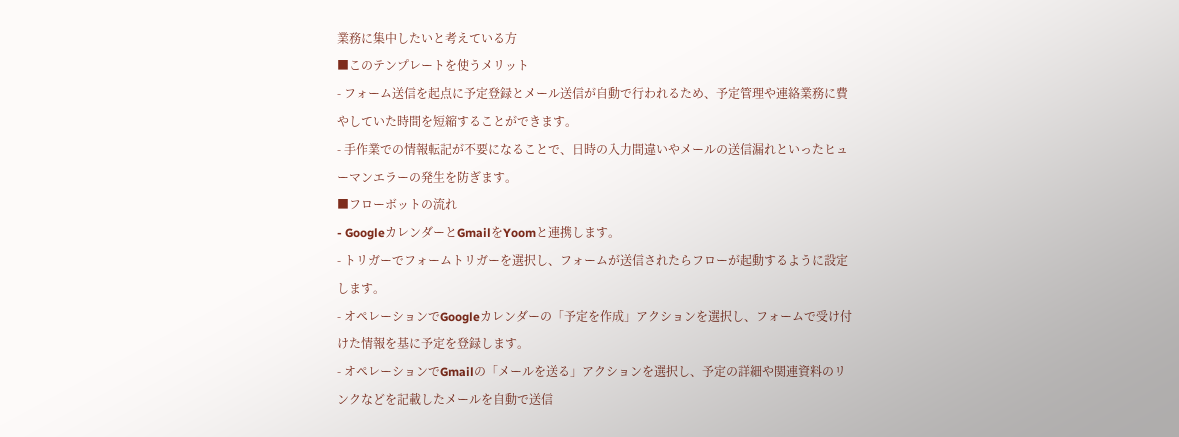業務に集中したいと考えている方
■このテンプレートを使うメリット
- フォーム送信を起点に予定登録とメール送信が自動で行われるため、予定管理や連絡業務に費やしていた時間を短縮することができます。
- 手作業での情報転記が不要になることで、日時の入力間違いやメールの送信漏れといったヒューマンエラーの発生を防ぎます。
■フローボットの流れ
- GoogleカレンダーとGmailをYoomと連携します。
- トリガーでフォームトリガーを選択し、フォームが送信されたらフローが起動するように設定します。
- オペレーションでGoogleカレンダーの「予定を作成」アクションを選択し、フォームで受け付けた情報を基に予定を登録します。
- オペレーションでGmailの「メールを送る」アクションを選択し、予定の詳細や関連資料のリンクなどを記載したメールを自動で送信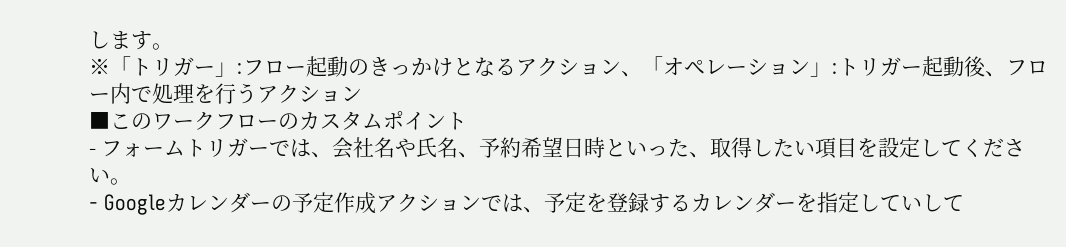します。
※「トリガー」:フロー起動のきっかけとなるアクション、「オペレーション」:トリガー起動後、フロー内で処理を行うアクション
■このワークフローのカスタムポイント
- フォームトリガーでは、会社名や氏名、予約希望日時といった、取得したい項目を設定してください。
- Googleカレンダーの予定作成アクションでは、予定を登録するカレンダーを指定していして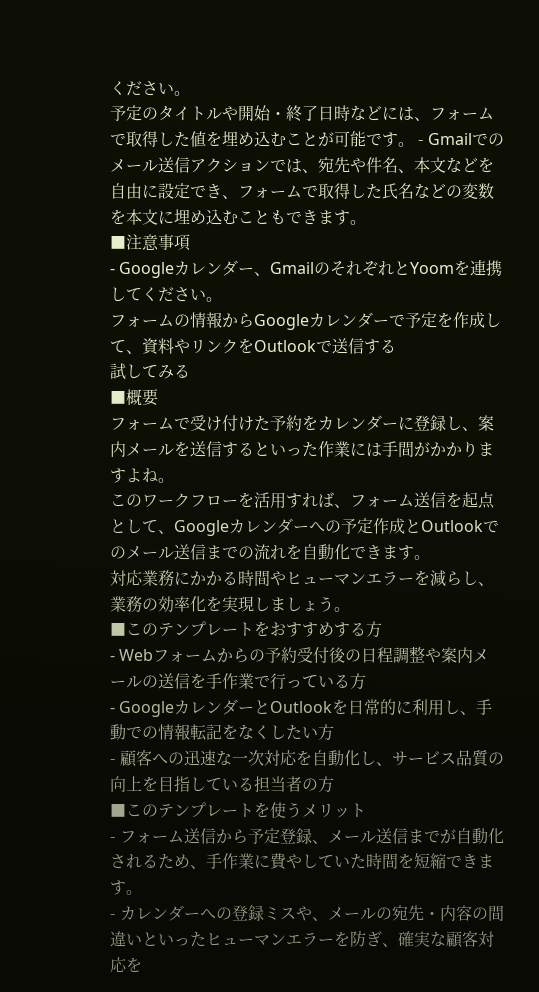ください。
予定のタイトルや開始・終了日時などには、フォームで取得した値を埋め込むことが可能です。 - Gmailでのメール送信アクションでは、宛先や件名、本文などを自由に設定でき、フォームで取得した氏名などの変数を本文に埋め込むこともできます。
■注意事項
- Googleカレンダー、GmailのそれぞれとYoomを連携してください。
フォームの情報からGoogleカレンダーで予定を作成して、資料やリンクをOutlookで送信する
試してみる
■概要
フォームで受け付けた予約をカレンダーに登録し、案内メールを送信するといった作業には手間がかかりますよね。
このワークフローを活用すれば、フォーム送信を起点として、Googleカレンダーへの予定作成とOutlookでのメール送信までの流れを自動化できます。
対応業務にかかる時間やヒューマンエラーを減らし、業務の効率化を実現しましょう。
■このテンプレートをおすすめする方
- Webフォームからの予約受付後の日程調整や案内メールの送信を手作業で行っている方
- GoogleカレンダーとOutlookを日常的に利用し、手動での情報転記をなくしたい方
- 顧客への迅速な一次対応を自動化し、サービス品質の向上を目指している担当者の方
■このテンプレートを使うメリット
- フォーム送信から予定登録、メール送信までが自動化されるため、手作業に費やしていた時間を短縮できます。
- カレンダーへの登録ミスや、メールの宛先・内容の間違いといったヒューマンエラーを防ぎ、確実な顧客対応を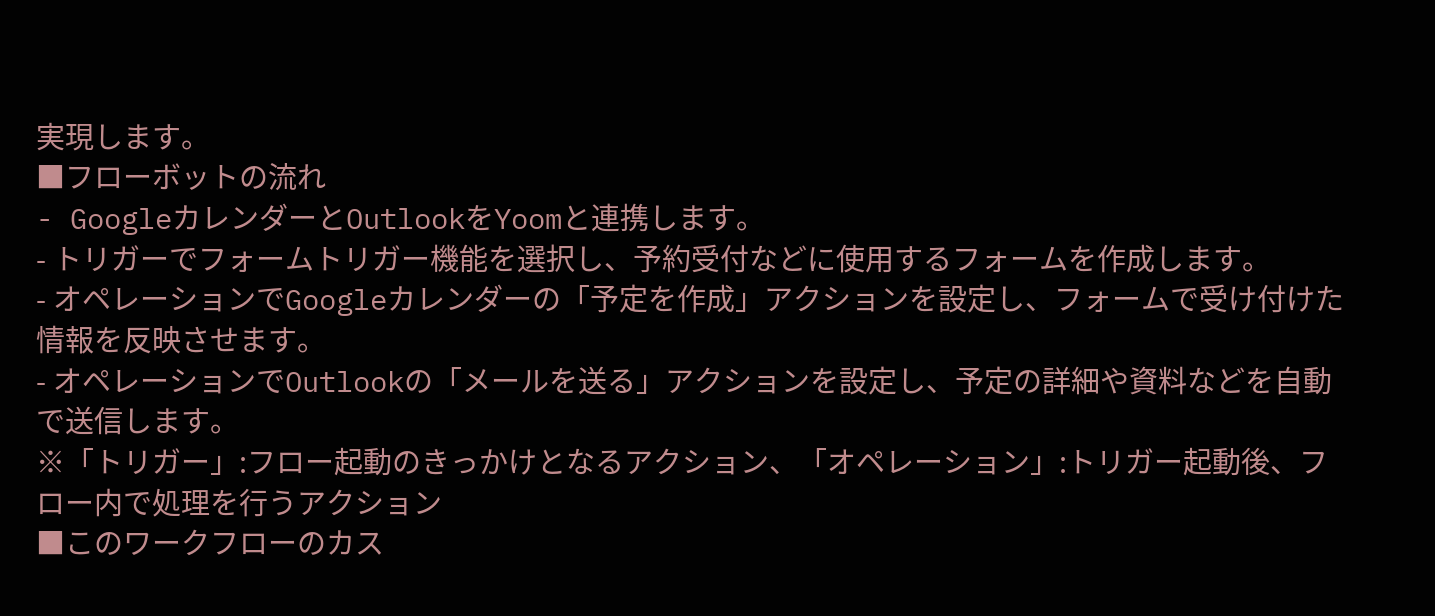実現します。
■フローボットの流れ
- GoogleカレンダーとOutlookをYoomと連携します。
- トリガーでフォームトリガー機能を選択し、予約受付などに使用するフォームを作成します。
- オペレーションでGoogleカレンダーの「予定を作成」アクションを設定し、フォームで受け付けた情報を反映させます。
- オペレーションでOutlookの「メールを送る」アクションを設定し、予定の詳細や資料などを自動で送信します。
※「トリガー」:フロー起動のきっかけとなるアクション、「オペレーション」:トリガー起動後、フロー内で処理を行うアクション
■このワークフローのカス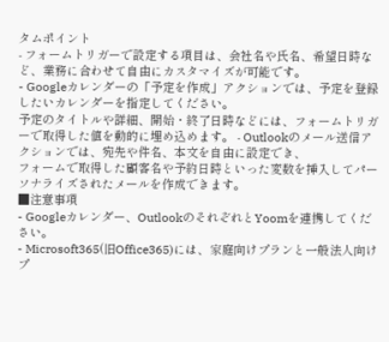タムポイント
- フォームトリガーで設定する項目は、会社名や氏名、希望日時など、業務に合わせて自由にカスタマイズが可能です。
- Googleカレンダーの「予定を作成」アクションでは、予定を登録したいカレンダーを指定してください。
予定のタイトルや詳細、開始・終了日時などには、フォームトリガーで取得した値を動的に埋め込めます。 - Outlookのメール送信アクションでは、宛先や件名、本文を自由に設定でき、
フォームで取得した顧客名や予約日時といった変数を挿入してパーソナライズされたメールを作成できます。
■注意事項
- Googleカレンダー、OutlookのそれぞれとYoomを連携してください。
- Microsoft365(旧Office365)には、家庭向けプランと一般法人向けプ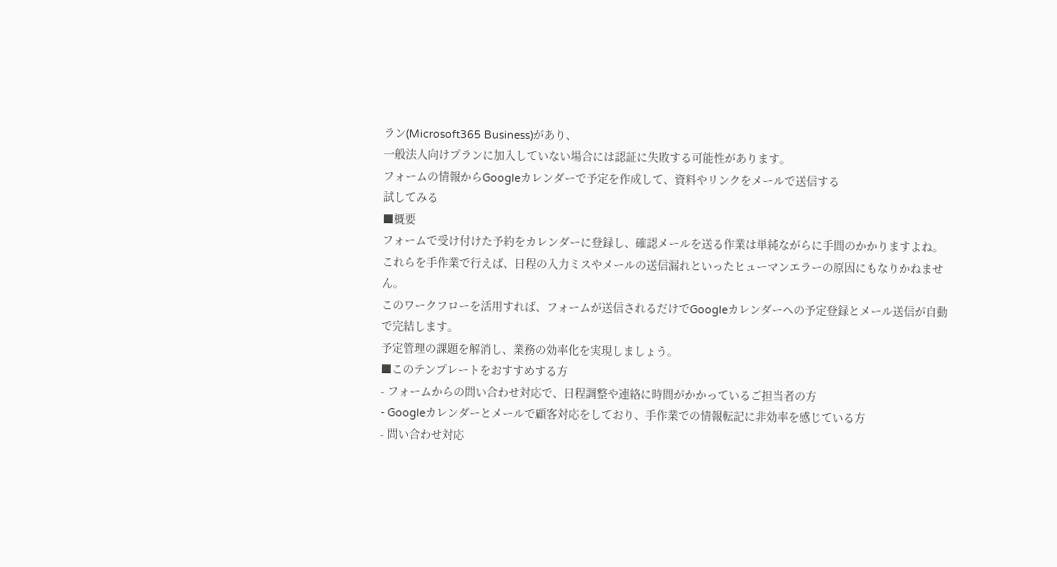ラン(Microsoft365 Business)があり、
一般法人向けプランに加入していない場合には認証に失敗する可能性があります。
フォームの情報からGoogleカレンダーで予定を作成して、資料やリンクをメールで送信する
試してみる
■概要
フォームで受け付けた予約をカレンダーに登録し、確認メールを送る作業は単純ながらに手間のかかりますよね。
これらを手作業で行えば、日程の入力ミスやメールの送信漏れといったヒューマンエラーの原因にもなりかねません。
このワークフローを活用すれば、フォームが送信されるだけでGoogleカレンダーへの予定登録とメール送信が自動で完結します。
予定管理の課題を解消し、業務の効率化を実現しましょう。
■このテンプレートをおすすめする方
- フォームからの問い合わせ対応で、日程調整や連絡に時間がかかっているご担当者の方
- Googleカレンダーとメールで顧客対応をしており、手作業での情報転記に非効率を感じている方
- 問い合わせ対応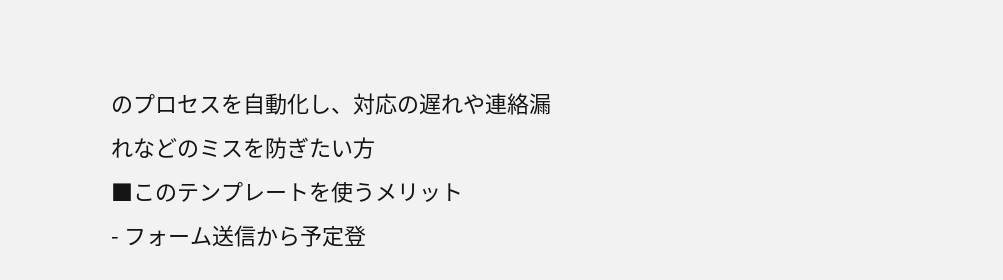のプロセスを自動化し、対応の遅れや連絡漏れなどのミスを防ぎたい方
■このテンプレートを使うメリット
- フォーム送信から予定登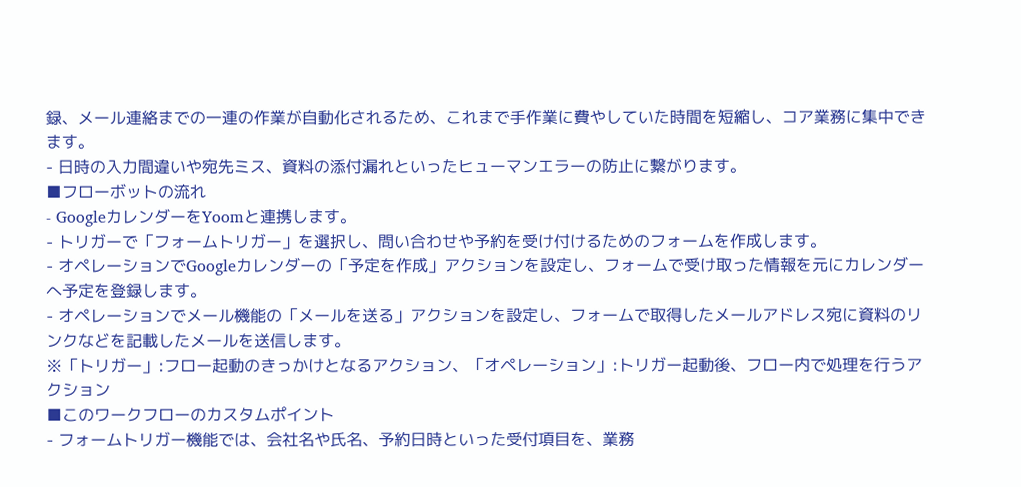録、メール連絡までの一連の作業が自動化されるため、これまで手作業に費やしていた時間を短縮し、コア業務に集中できます。
- 日時の入力間違いや宛先ミス、資料の添付漏れといったヒューマンエラーの防止に繋がります。
■フローボットの流れ
- GoogleカレンダーをYoomと連携します。
- トリガーで「フォームトリガー」を選択し、問い合わせや予約を受け付けるためのフォームを作成します。
- オペレーションでGoogleカレンダーの「予定を作成」アクションを設定し、フォームで受け取った情報を元にカレンダーへ予定を登録します。
- オペレーションでメール機能の「メールを送る」アクションを設定し、フォームで取得したメールアドレス宛に資料のリンクなどを記載したメールを送信します。
※「トリガー」:フロー起動のきっかけとなるアクション、「オペレーション」:トリガー起動後、フロー内で処理を行うアクション
■このワークフローのカスタムポイント
- フォームトリガー機能では、会社名や氏名、予約日時といった受付項目を、業務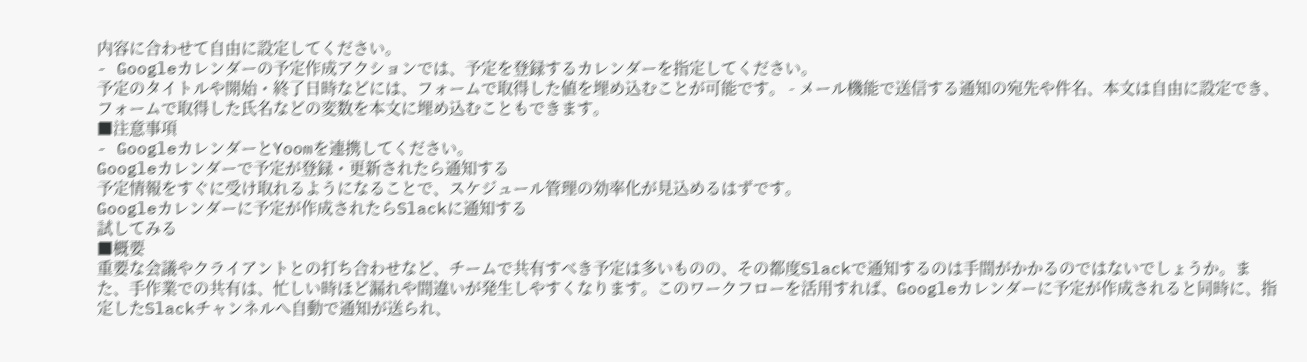内容に合わせて自由に設定してください。
- Googleカレンダーの予定作成アクションでは、予定を登録するカレンダーを指定してください。
予定のタイトルや開始・終了日時などには、フォームで取得した値を埋め込むことが可能です。 - メール機能で送信する通知の宛先や件名、本文は自由に設定でき、フォームで取得した氏名などの変数を本文に埋め込むこともできます。
■注意事項
- GoogleカレンダーとYoomを連携してください。
Googleカレンダーで予定が登録・更新されたら通知する
予定情報をすぐに受け取れるようになることで、スケジュール管理の効率化が見込めるはずです。
Googleカレンダーに予定が作成されたらSlackに通知する
試してみる
■概要
重要な会議やクライアントとの打ち合わせなど、チームで共有すべき予定は多いものの、その都度Slackで通知するのは手間がかかるのではないでしょうか。また、手作業での共有は、忙しい時ほど漏れや間違いが発生しやすくなります。このワークフローを活用すれば、Googleカレンダーに予定が作成されると同時に、指定したSlackチャンネルへ自動で通知が送られ、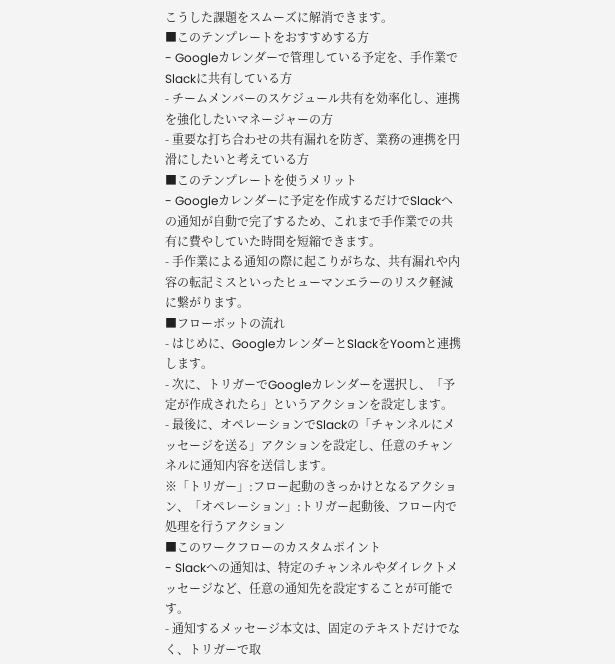こうした課題をスムーズに解消できます。
■このテンプレートをおすすめする方
- Googleカレンダーで管理している予定を、手作業でSlackに共有している方
- チームメンバーのスケジュール共有を効率化し、連携を強化したいマネージャーの方
- 重要な打ち合わせの共有漏れを防ぎ、業務の連携を円滑にしたいと考えている方
■このテンプレートを使うメリット
- Googleカレンダーに予定を作成するだけでSlackへの通知が自動で完了するため、これまで手作業での共有に費やしていた時間を短縮できます。
- 手作業による通知の際に起こりがちな、共有漏れや内容の転記ミスといったヒューマンエラーのリスク軽減に繋がります。
■フローボットの流れ
- はじめに、GoogleカレンダーとSlackをYoomと連携します。
- 次に、トリガーでGoogleカレンダーを選択し、「予定が作成されたら」というアクションを設定します。
- 最後に、オペレーションでSlackの「チャンネルにメッセージを送る」アクションを設定し、任意のチャンネルに通知内容を送信します。
※「トリガー」:フロー起動のきっかけとなるアクション、「オペレーション」:トリガー起動後、フロー内で処理を行うアクション
■このワークフローのカスタムポイント
- Slackへの通知は、特定のチャンネルやダイレクトメッセージなど、任意の通知先を設定することが可能です。
- 通知するメッセージ本文は、固定のテキストだけでなく、トリガーで取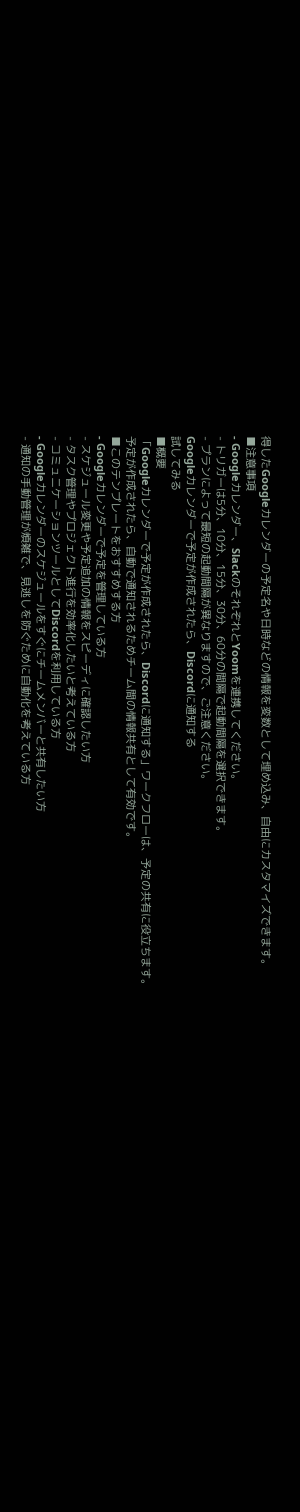得したGoogleカレンダーの予定名や日時などの情報を変数として埋め込み、自由にカスタマイズできます。
■注意事項
- Googleカレンダー、SlackのそれぞれとYoomを連携してください。
- トリガーは5分、10分、15分、30分、60分の間隔で起動間隔を選択できます。
- プランによって最短の起動間隔が異なりますので、ご注意ください。
Googleカレンダーで予定が作成されたら、Discordに通知する
試してみる
■概要
「Googleカレンダーで予定が作成されたら、Discordに通知する」ワークフローは、予定の共有に役立ちます。
予定が作成されたら、自動で通知されるためチーム間の情報共有として有効です。
■このテンプレートをおすすめする方
- Googleカレンダーで予定を管理している方
- スケジュール変更や予定追加の情報をスピーディに確認したい方
- タスク管理やプロジェクト進行を効率化したいと考えている方
- コミュニケーションツールとしてDiscordを利用している方
- Googleカレンダーのスケジュールをすぐにチームメンバーと共有したい方
- 通知の手動管理が煩雑で、見逃しを防ぐために自動化を考えている方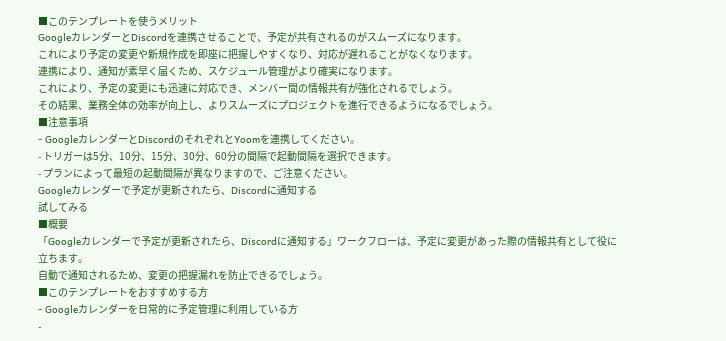■このテンプレートを使うメリット
GoogleカレンダーとDiscordを連携させることで、予定が共有されるのがスムーズになります。
これにより予定の変更や新規作成を即座に把握しやすくなり、対応が遅れることがなくなります。
連携により、通知が素早く届くため、スケジュール管理がより確実になります。
これにより、予定の変更にも迅速に対応でき、メンバー間の情報共有が強化されるでしょう。
その結果、業務全体の効率が向上し、よりスムーズにプロジェクトを進行できるようになるでしょう。
■注意事項
- GoogleカレンダーとDiscordのそれぞれとYoomを連携してください。
- トリガーは5分、10分、15分、30分、60分の間隔で起動間隔を選択できます。
- プランによって最短の起動間隔が異なりますので、ご注意ください。
Googleカレンダーで予定が更新されたら、Discordに通知する
試してみる
■概要
「Googleカレンダーで予定が更新されたら、Discordに通知する」ワークフローは、予定に変更があった際の情報共有として役に立ちます。
自動で通知されるため、変更の把握漏れを防止できるでしょう。
■このテンプレートをおすすめする方
- Googleカレンダーを日常的に予定管理に利用している方
-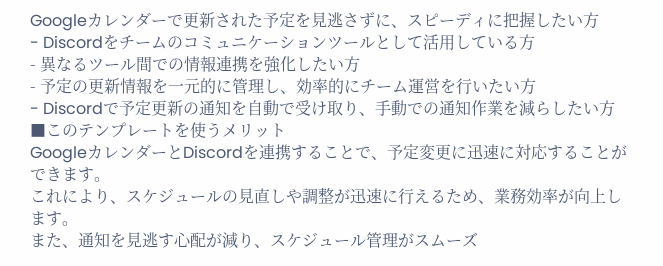Googleカレンダーで更新された予定を見逃さずに、スピーディに把握したい方
- Discordをチームのコミュニケーションツールとして活用している方
- 異なるツール間での情報連携を強化したい方
- 予定の更新情報を一元的に管理し、効率的にチーム運営を行いたい方
- Discordで予定更新の通知を自動で受け取り、手動での通知作業を減らしたい方
■このテンプレートを使うメリット
GoogleカレンダーとDiscordを連携することで、予定変更に迅速に対応することができます。
これにより、スケジュールの見直しや調整が迅速に行えるため、業務効率が向上します。
また、通知を見逃す心配が減り、スケジュール管理がスムーズ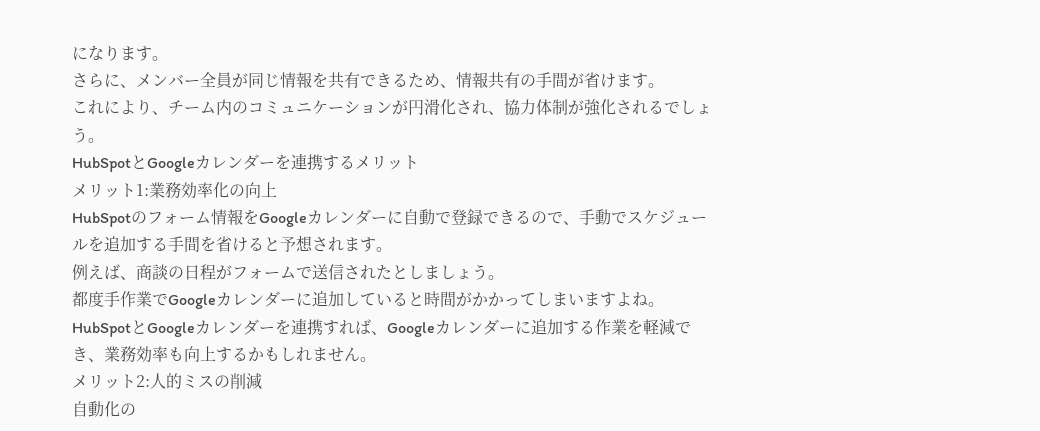になります。
さらに、メンバー全員が同じ情報を共有できるため、情報共有の手間が省けます。
これにより、チーム内のコミュニケーションが円滑化され、協力体制が強化されるでしょう。
HubSpotとGoogleカレンダーを連携するメリット
メリット1:業務効率化の向上
HubSpotのフォーム情報をGoogleカレンダーに自動で登録できるので、手動でスケジュールを追加する手間を省けると予想されます。
例えば、商談の日程がフォームで送信されたとしましょう。
都度手作業でGoogleカレンダーに追加していると時間がかかってしまいますよね。
HubSpotとGoogleカレンダーを連携すれば、Googleカレンダーに追加する作業を軽減でき、業務効率も向上するかもしれません。
メリット2:人的ミスの削減
自動化の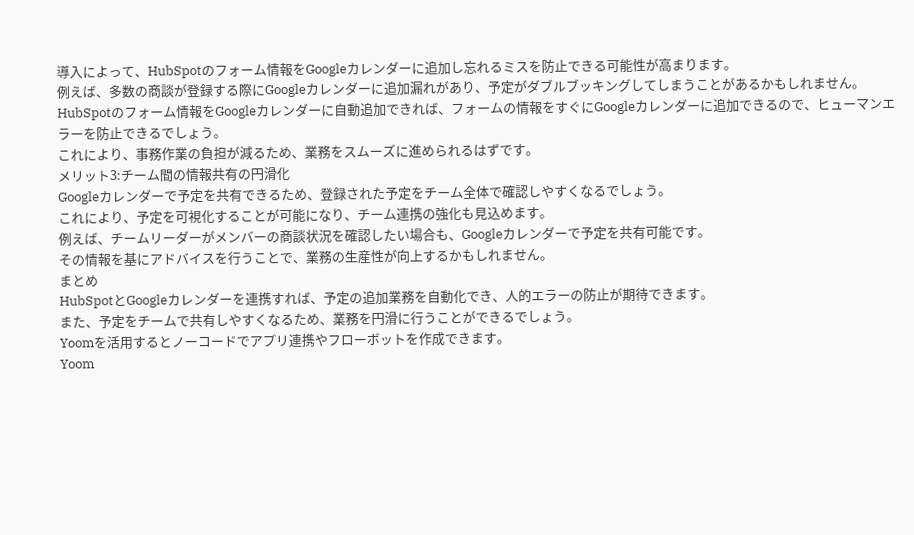導入によって、HubSpotのフォーム情報をGoogleカレンダーに追加し忘れるミスを防止できる可能性が高まります。
例えば、多数の商談が登録する際にGoogleカレンダーに追加漏れがあり、予定がダブルブッキングしてしまうことがあるかもしれません。
HubSpotのフォーム情報をGoogleカレンダーに自動追加できれば、フォームの情報をすぐにGoogleカレンダーに追加できるので、ヒューマンエラーを防止できるでしょう。
これにより、事務作業の負担が減るため、業務をスムーズに進められるはずです。
メリット3:チーム間の情報共有の円滑化
Googleカレンダーで予定を共有できるため、登録された予定をチーム全体で確認しやすくなるでしょう。
これにより、予定を可視化することが可能になり、チーム連携の強化も見込めます。
例えば、チームリーダーがメンバーの商談状況を確認したい場合も、Googleカレンダーで予定を共有可能です。
その情報を基にアドバイスを行うことで、業務の生産性が向上するかもしれません。
まとめ
HubSpotとGoogleカレンダーを連携すれば、予定の追加業務を自動化でき、人的エラーの防止が期待できます。
また、予定をチームで共有しやすくなるため、業務を円滑に行うことができるでしょう。
Yoomを活用するとノーコードでアプリ連携やフローボットを作成できます。
Yoom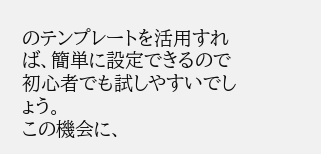のテンプレートを活用すれば、簡単に設定できるので初心者でも試しやすいでしょう。
この機会に、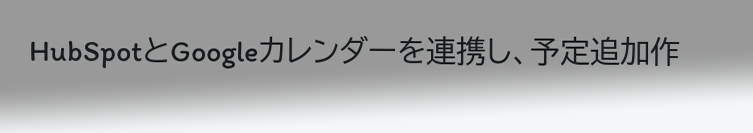HubSpotとGoogleカレンダーを連携し、予定追加作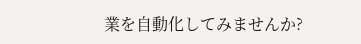業を自動化してみませんか?